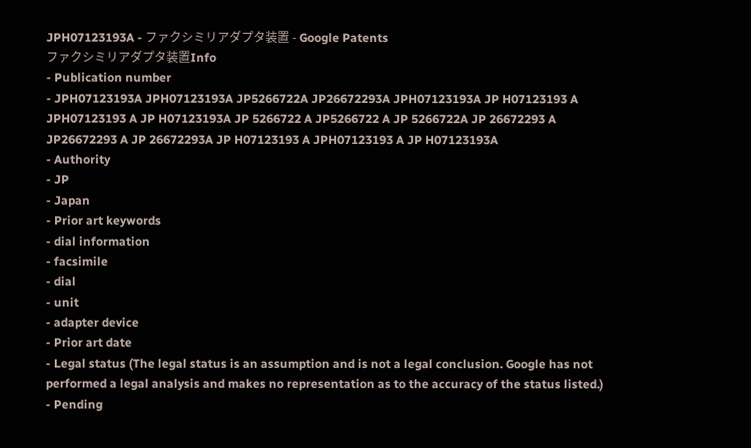JPH07123193A - ファクシミリアダプタ装置 - Google Patents
ファクシミリアダプタ装置Info
- Publication number
- JPH07123193A JPH07123193A JP5266722A JP26672293A JPH07123193A JP H07123193 A JPH07123193 A JP H07123193A JP 5266722 A JP5266722 A JP 5266722A JP 26672293 A JP26672293 A JP 26672293A JP H07123193 A JPH07123193 A JP H07123193A
- Authority
- JP
- Japan
- Prior art keywords
- dial information
- facsimile
- dial
- unit
- adapter device
- Prior art date
- Legal status (The legal status is an assumption and is not a legal conclusion. Google has not performed a legal analysis and makes no representation as to the accuracy of the status listed.)
- Pending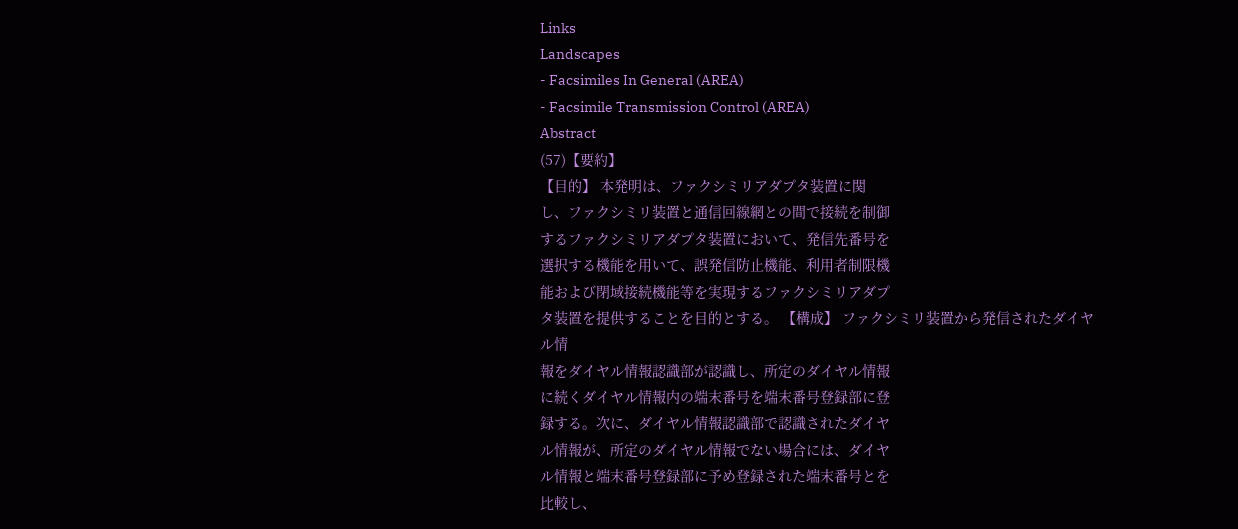Links
Landscapes
- Facsimiles In General (AREA)
- Facsimile Transmission Control (AREA)
Abstract
(57)【要約】
【目的】 本発明は、ファクシミリアダプタ装置に関
し、ファクシミリ装置と通信回線網との間で接続を制御
するファクシミリアダプタ装置において、発信先番号を
選択する機能を用いて、誤発信防止機能、利用者制限機
能および閉域接続機能等を実現するファクシミリアダプ
タ装置を提供することを目的とする。 【構成】 ファクシミリ装置から発信されたダイヤル情
報をダイヤル情報認識部が認識し、所定のダイヤル情報
に続くダイヤル情報内の端末番号を端末番号登録部に登
録する。次に、ダイヤル情報認識部で認識されたダイヤ
ル情報が、所定のダイヤル情報でない場合には、ダイヤ
ル情報と端末番号登録部に予め登録された端末番号とを
比較し、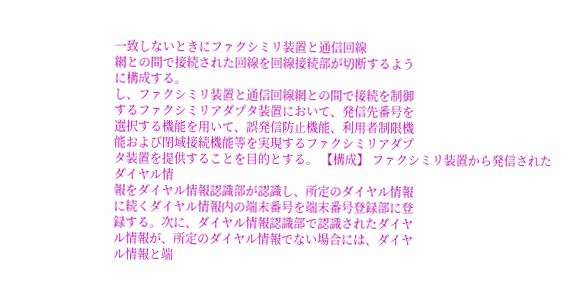一致しないときにファクシミリ装置と通信回線
網との間で接続された回線を回線接続部が切断するよう
に構成する。
し、ファクシミリ装置と通信回線網との間で接続を制御
するファクシミリアダプタ装置において、発信先番号を
選択する機能を用いて、誤発信防止機能、利用者制限機
能および閉域接続機能等を実現するファクシミリアダプ
タ装置を提供することを目的とする。 【構成】 ファクシミリ装置から発信されたダイヤル情
報をダイヤル情報認識部が認識し、所定のダイヤル情報
に続くダイヤル情報内の端末番号を端末番号登録部に登
録する。次に、ダイヤル情報認識部で認識されたダイヤ
ル情報が、所定のダイヤル情報でない場合には、ダイヤ
ル情報と端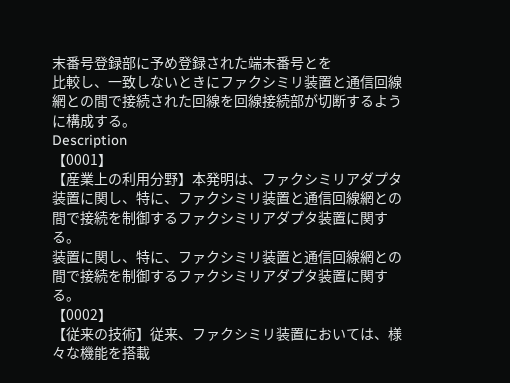末番号登録部に予め登録された端末番号とを
比較し、一致しないときにファクシミリ装置と通信回線
網との間で接続された回線を回線接続部が切断するよう
に構成する。
Description
【0001】
【産業上の利用分野】本発明は、ファクシミリアダプタ
装置に関し、特に、ファクシミリ装置と通信回線網との
間で接続を制御するファクシミリアダプタ装置に関す
る。
装置に関し、特に、ファクシミリ装置と通信回線網との
間で接続を制御するファクシミリアダプタ装置に関す
る。
【0002】
【従来の技術】従来、ファクシミリ装置においては、様
々な機能を搭載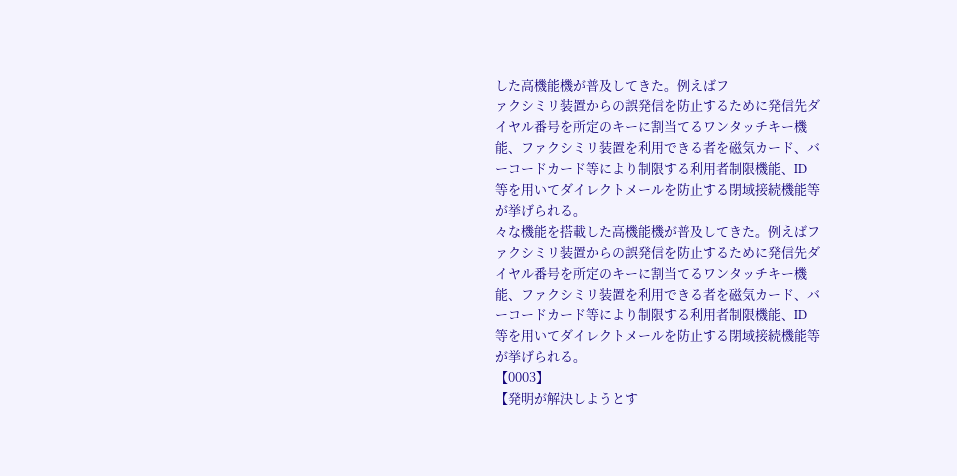した高機能機が普及してきた。例えばフ
ァクシミリ装置からの誤発信を防止するために発信先ダ
イヤル番号を所定のキーに割当てるワンタッチキー機
能、ファクシミリ装置を利用できる者を磁気カード、バ
ーコードカード等により制限する利用者制限機能、ID
等を用いてダイレクトメールを防止する閉域接続機能等
が挙げられる。
々な機能を搭載した高機能機が普及してきた。例えばフ
ァクシミリ装置からの誤発信を防止するために発信先ダ
イヤル番号を所定のキーに割当てるワンタッチキー機
能、ファクシミリ装置を利用できる者を磁気カード、バ
ーコードカード等により制限する利用者制限機能、ID
等を用いてダイレクトメールを防止する閉域接続機能等
が挙げられる。
【0003】
【発明が解決しようとす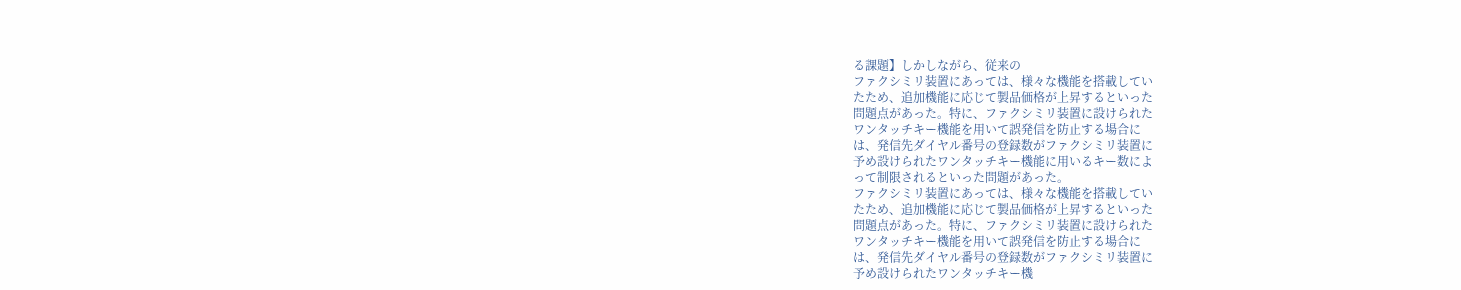る課題】しかしながら、従来の
ファクシミリ装置にあっては、様々な機能を搭載してい
たため、追加機能に応じて製品価格が上昇するといった
問題点があった。特に、ファクシミリ装置に設けられた
ワンタッチキー機能を用いて誤発信を防止する場合に
は、発信先ダイヤル番号の登録数がファクシミリ装置に
予め設けられたワンタッチキー機能に用いるキー数によ
って制限されるといった問題があった。
ファクシミリ装置にあっては、様々な機能を搭載してい
たため、追加機能に応じて製品価格が上昇するといった
問題点があった。特に、ファクシミリ装置に設けられた
ワンタッチキー機能を用いて誤発信を防止する場合に
は、発信先ダイヤル番号の登録数がファクシミリ装置に
予め設けられたワンタッチキー機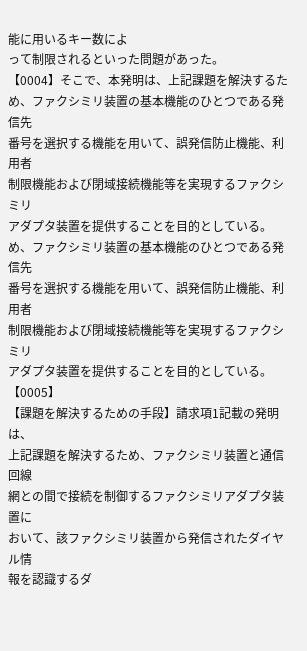能に用いるキー数によ
って制限されるといった問題があった。
【0004】そこで、本発明は、上記課題を解決するた
め、ファクシミリ装置の基本機能のひとつである発信先
番号を選択する機能を用いて、誤発信防止機能、利用者
制限機能および閉域接続機能等を実現するファクシミリ
アダプタ装置を提供することを目的としている。
め、ファクシミリ装置の基本機能のひとつである発信先
番号を選択する機能を用いて、誤発信防止機能、利用者
制限機能および閉域接続機能等を実現するファクシミリ
アダプタ装置を提供することを目的としている。
【0005】
【課題を解決するための手段】請求項1記載の発明は、
上記課題を解決するため、ファクシミリ装置と通信回線
網との間で接続を制御するファクシミリアダプタ装置に
おいて、該ファクシミリ装置から発信されたダイヤル情
報を認識するダ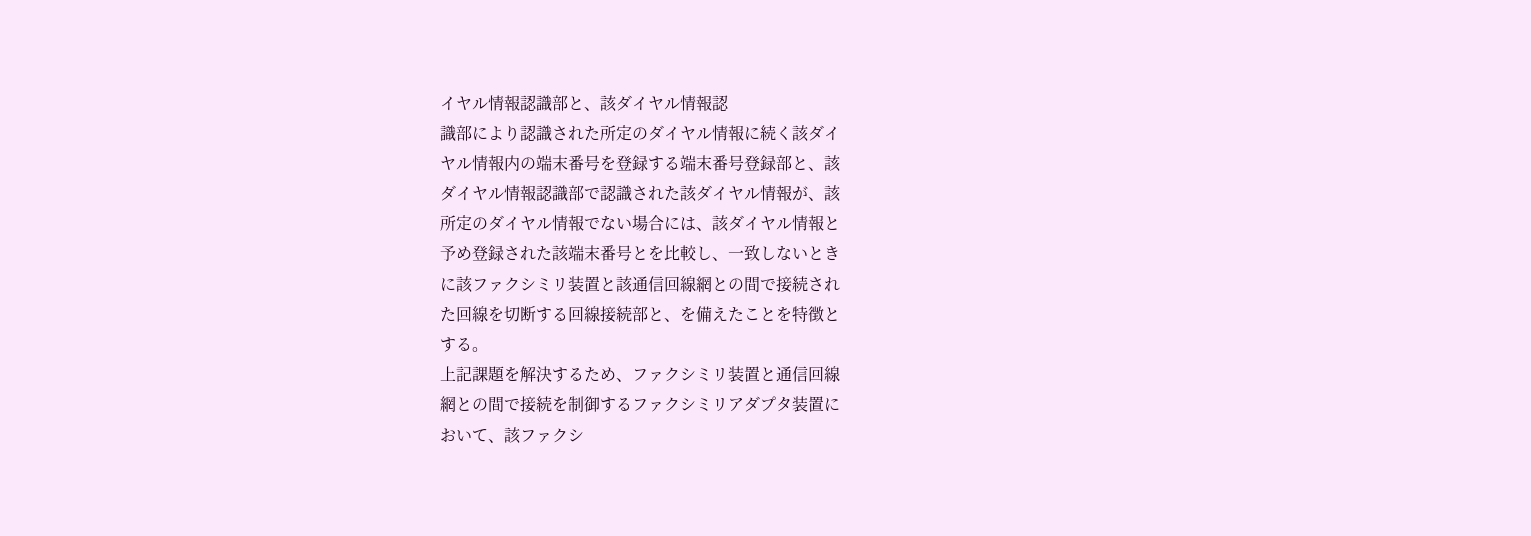イヤル情報認識部と、該ダイヤル情報認
識部により認識された所定のダイヤル情報に続く該ダイ
ヤル情報内の端末番号を登録する端末番号登録部と、該
ダイヤル情報認識部で認識された該ダイヤル情報が、該
所定のダイヤル情報でない場合には、該ダイヤル情報と
予め登録された該端末番号とを比較し、一致しないとき
に該ファクシミリ装置と該通信回線網との間で接続され
た回線を切断する回線接続部と、を備えたことを特徴と
する。
上記課題を解決するため、ファクシミリ装置と通信回線
網との間で接続を制御するファクシミリアダプタ装置に
おいて、該ファクシ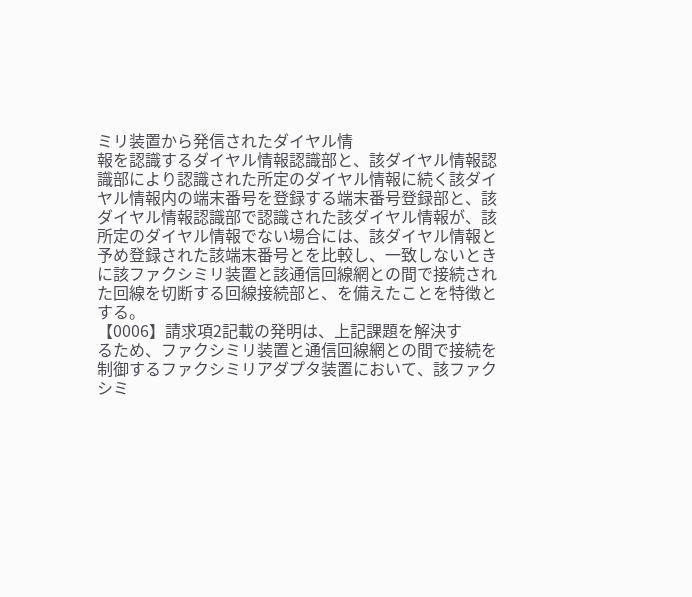ミリ装置から発信されたダイヤル情
報を認識するダイヤル情報認識部と、該ダイヤル情報認
識部により認識された所定のダイヤル情報に続く該ダイ
ヤル情報内の端末番号を登録する端末番号登録部と、該
ダイヤル情報認識部で認識された該ダイヤル情報が、該
所定のダイヤル情報でない場合には、該ダイヤル情報と
予め登録された該端末番号とを比較し、一致しないとき
に該ファクシミリ装置と該通信回線網との間で接続され
た回線を切断する回線接続部と、を備えたことを特徴と
する。
【0006】請求項2記載の発明は、上記課題を解決す
るため、ファクシミリ装置と通信回線網との間で接続を
制御するファクシミリアダプタ装置において、該ファク
シミ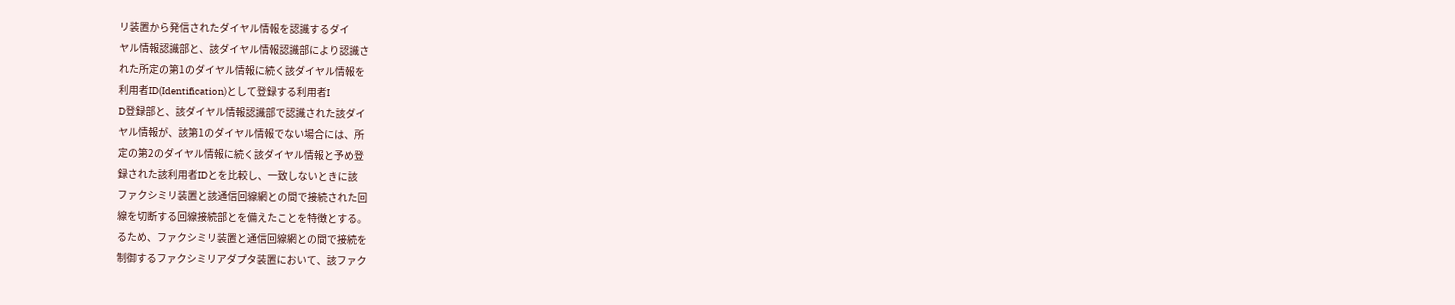リ装置から発信されたダイヤル情報を認識するダイ
ヤル情報認識部と、該ダイヤル情報認識部により認識さ
れた所定の第1のダイヤル情報に続く該ダイヤル情報を
利用者ID(Identification)として登録する利用者I
D登録部と、該ダイヤル情報認識部で認識された該ダイ
ヤル情報が、該第1のダイヤル情報でない場合には、所
定の第2のダイヤル情報に続く該ダイヤル情報と予め登
録された該利用者IDとを比較し、一致しないときに該
ファクシミリ装置と該通信回線網との間で接続された回
線を切断する回線接続部とを備えたことを特徴とする。
るため、ファクシミリ装置と通信回線網との間で接続を
制御するファクシミリアダプタ装置において、該ファク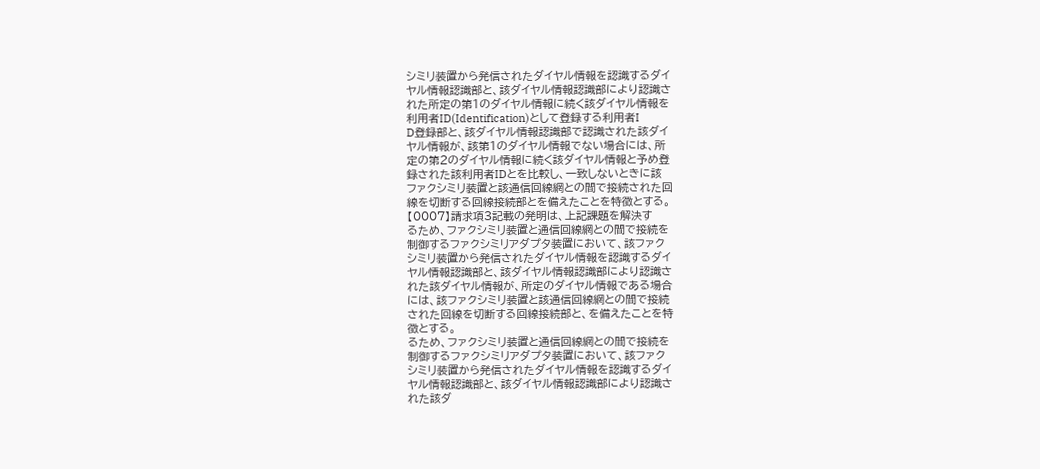シミリ装置から発信されたダイヤル情報を認識するダイ
ヤル情報認識部と、該ダイヤル情報認識部により認識さ
れた所定の第1のダイヤル情報に続く該ダイヤル情報を
利用者ID(Identification)として登録する利用者I
D登録部と、該ダイヤル情報認識部で認識された該ダイ
ヤル情報が、該第1のダイヤル情報でない場合には、所
定の第2のダイヤル情報に続く該ダイヤル情報と予め登
録された該利用者IDとを比較し、一致しないときに該
ファクシミリ装置と該通信回線網との間で接続された回
線を切断する回線接続部とを備えたことを特徴とする。
【0007】請求項3記載の発明は、上記課題を解決す
るため、ファクシミリ装置と通信回線網との間で接続を
制御するファクシミリアダプタ装置において、該ファク
シミリ装置から発信されたダイヤル情報を認識するダイ
ヤル情報認識部と、該ダイヤル情報認識部により認識さ
れた該ダイヤル情報が、所定のダイヤル情報である場合
には、該ファクシミリ装置と該通信回線網との間で接続
された回線を切断する回線接続部と、を備えたことを特
徴とする。
るため、ファクシミリ装置と通信回線網との間で接続を
制御するファクシミリアダプタ装置において、該ファク
シミリ装置から発信されたダイヤル情報を認識するダイ
ヤル情報認識部と、該ダイヤル情報認識部により認識さ
れた該ダ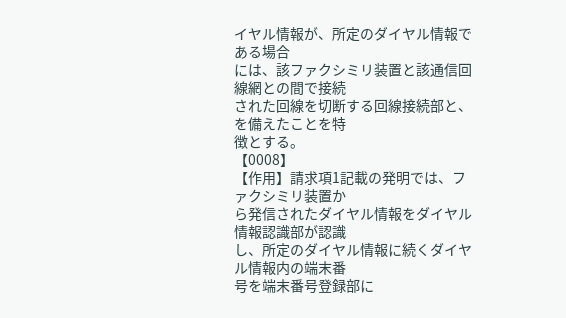イヤル情報が、所定のダイヤル情報である場合
には、該ファクシミリ装置と該通信回線網との間で接続
された回線を切断する回線接続部と、を備えたことを特
徴とする。
【0008】
【作用】請求項1記載の発明では、ファクシミリ装置か
ら発信されたダイヤル情報をダイヤル情報認識部が認識
し、所定のダイヤル情報に続くダイヤル情報内の端末番
号を端末番号登録部に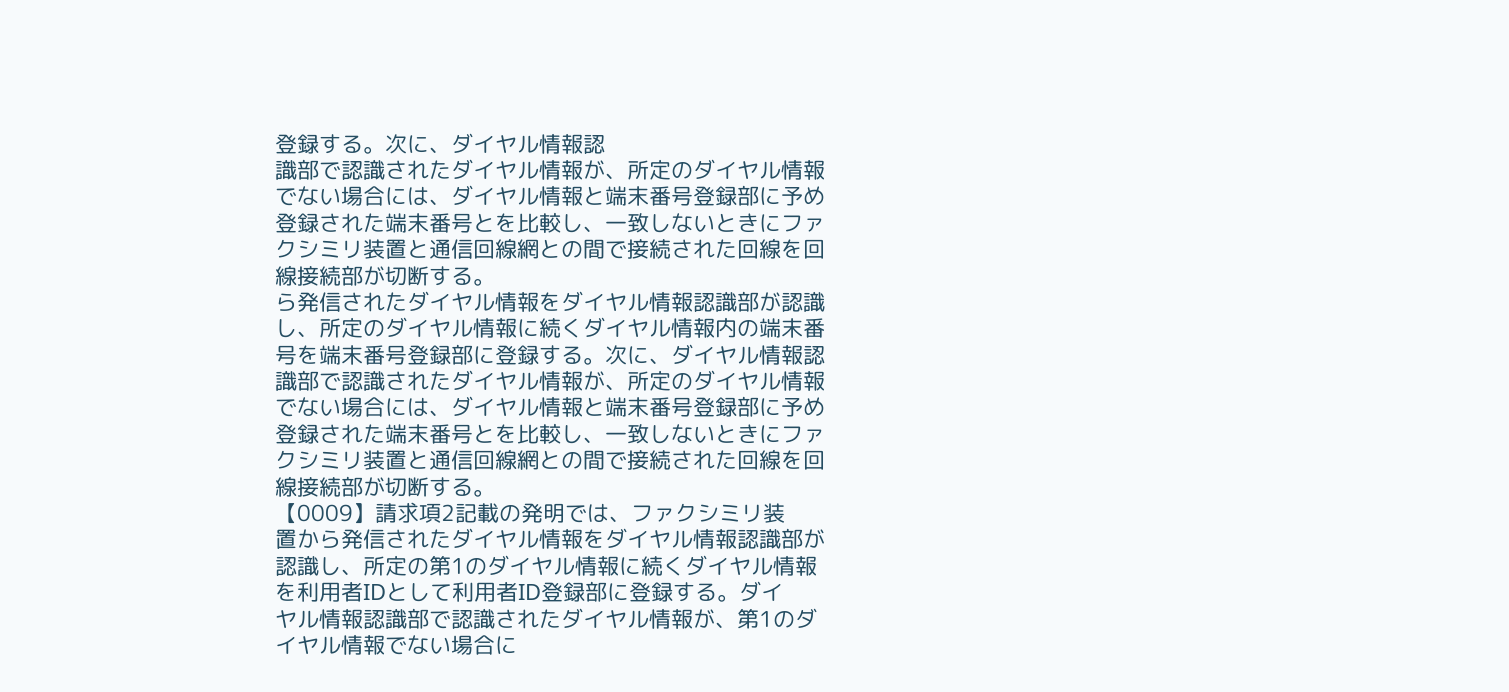登録する。次に、ダイヤル情報認
識部で認識されたダイヤル情報が、所定のダイヤル情報
でない場合には、ダイヤル情報と端末番号登録部に予め
登録された端末番号とを比較し、一致しないときにファ
クシミリ装置と通信回線網との間で接続された回線を回
線接続部が切断する。
ら発信されたダイヤル情報をダイヤル情報認識部が認識
し、所定のダイヤル情報に続くダイヤル情報内の端末番
号を端末番号登録部に登録する。次に、ダイヤル情報認
識部で認識されたダイヤル情報が、所定のダイヤル情報
でない場合には、ダイヤル情報と端末番号登録部に予め
登録された端末番号とを比較し、一致しないときにファ
クシミリ装置と通信回線網との間で接続された回線を回
線接続部が切断する。
【0009】請求項2記載の発明では、ファクシミリ装
置から発信されたダイヤル情報をダイヤル情報認識部が
認識し、所定の第1のダイヤル情報に続くダイヤル情報
を利用者IDとして利用者ID登録部に登録する。ダイ
ヤル情報認識部で認識されたダイヤル情報が、第1のダ
イヤル情報でない場合に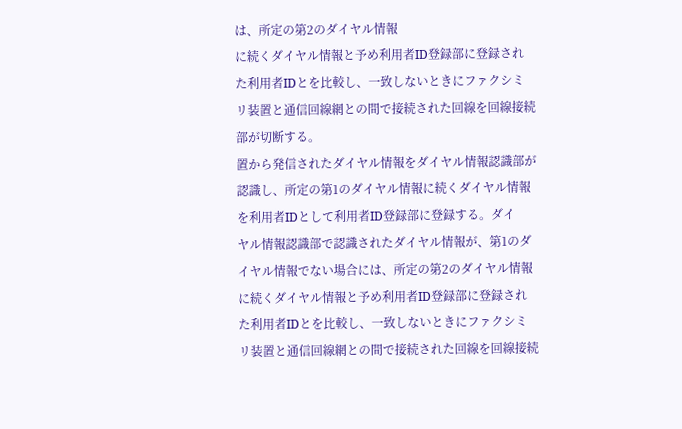は、所定の第2のダイヤル情報
に続くダイヤル情報と予め利用者ID登録部に登録され
た利用者IDとを比較し、一致しないときにファクシミ
リ装置と通信回線網との間で接続された回線を回線接続
部が切断する。
置から発信されたダイヤル情報をダイヤル情報認識部が
認識し、所定の第1のダイヤル情報に続くダイヤル情報
を利用者IDとして利用者ID登録部に登録する。ダイ
ヤル情報認識部で認識されたダイヤル情報が、第1のダ
イヤル情報でない場合には、所定の第2のダイヤル情報
に続くダイヤル情報と予め利用者ID登録部に登録され
た利用者IDとを比較し、一致しないときにファクシミ
リ装置と通信回線網との間で接続された回線を回線接続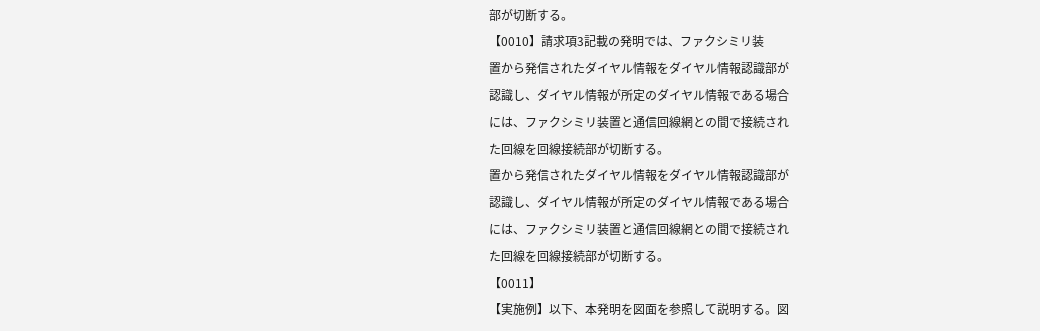部が切断する。
【0010】請求項3記載の発明では、ファクシミリ装
置から発信されたダイヤル情報をダイヤル情報認識部が
認識し、ダイヤル情報が所定のダイヤル情報である場合
には、ファクシミリ装置と通信回線網との間で接続され
た回線を回線接続部が切断する。
置から発信されたダイヤル情報をダイヤル情報認識部が
認識し、ダイヤル情報が所定のダイヤル情報である場合
には、ファクシミリ装置と通信回線網との間で接続され
た回線を回線接続部が切断する。
【0011】
【実施例】以下、本発明を図面を参照して説明する。図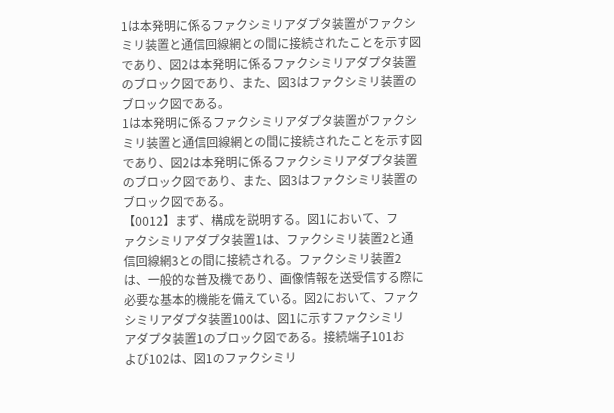1は本発明に係るファクシミリアダプタ装置がファクシ
ミリ装置と通信回線網との間に接続されたことを示す図
であり、図2は本発明に係るファクシミリアダプタ装置
のブロック図であり、また、図3はファクシミリ装置の
ブロック図である。
1は本発明に係るファクシミリアダプタ装置がファクシ
ミリ装置と通信回線網との間に接続されたことを示す図
であり、図2は本発明に係るファクシミリアダプタ装置
のブロック図であり、また、図3はファクシミリ装置の
ブロック図である。
【0012】まず、構成を説明する。図1において、フ
ァクシミリアダプタ装置1は、ファクシミリ装置2と通
信回線網3との間に接続される。ファクシミリ装置2
は、一般的な普及機であり、画像情報を送受信する際に
必要な基本的機能を備えている。図2において、ファク
シミリアダプタ装置100は、図1に示すファクシミリ
アダプタ装置1のブロック図である。接続端子101お
よび102は、図1のファクシミリ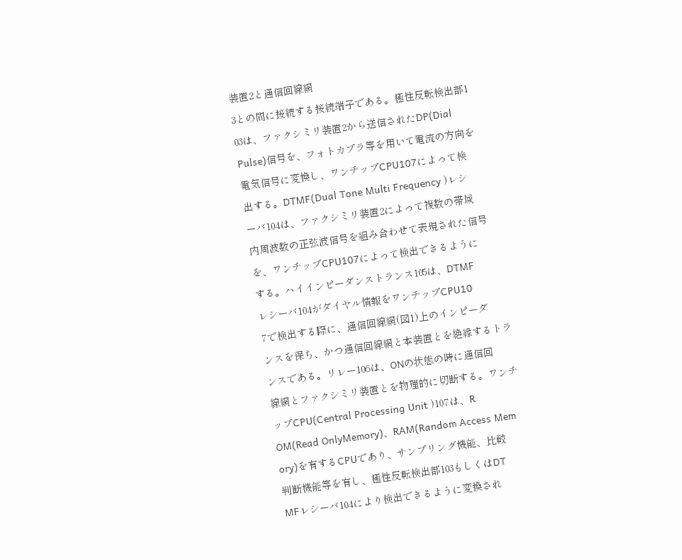装置2と通信回線網
3との間に接続する接続端子である。極性反転検出部1
03は、ファクシミリ装置2から送信されたDP(Dial
Pulse)信号を、フォトカプラ等を用いて電流の方向を
電気信号に変換し、ワンチップCPU107によって検
出する。DTMF(Dual Tone Multi Frequency )レシ
ーバ104は、ファクシミリ装置2によって複数の帯域
内周波数の正弦波信号を組み合わせて表現された信号
を、ワンチップCPU107によって検出できるように
する。ハイインピーダンストランス105は、DTMF
レシーバ104がダイヤル情報をワンチップCPU10
7で検出する際に、通信回線網(図1)上のインピーダ
ンスを保ち、かつ通信回線網と本装置とを絶縁するトラ
ンスである。リレー106は、ONの状態の時に通信回
線網とファクシミリ装置とを物理的に切断する。ワンチ
ップCPU(Central Processing Unit )107は、R
OM(Read OnlyMemory)、RAM(Random Access Mem
ory)を有するCPUであり、サンプリング機能、比較
判断機能等を有し、極性反転検出部103もしくはDT
MFレシーバ104により検出できるように変換され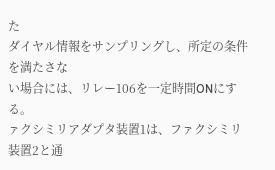た
ダイヤル情報をサンプリングし、所定の条件を満たさな
い場合には、リレー106を一定時間ONにする。
ァクシミリアダプタ装置1は、ファクシミリ装置2と通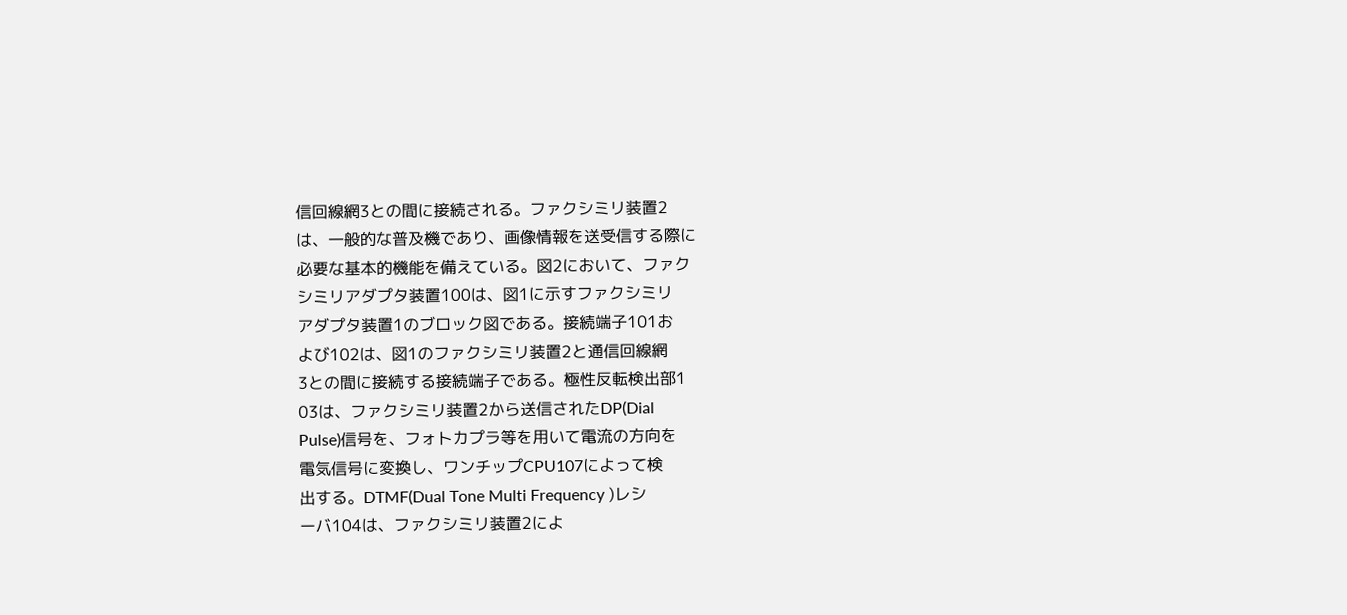信回線網3との間に接続される。ファクシミリ装置2
は、一般的な普及機であり、画像情報を送受信する際に
必要な基本的機能を備えている。図2において、ファク
シミリアダプタ装置100は、図1に示すファクシミリ
アダプタ装置1のブロック図である。接続端子101お
よび102は、図1のファクシミリ装置2と通信回線網
3との間に接続する接続端子である。極性反転検出部1
03は、ファクシミリ装置2から送信されたDP(Dial
Pulse)信号を、フォトカプラ等を用いて電流の方向を
電気信号に変換し、ワンチップCPU107によって検
出する。DTMF(Dual Tone Multi Frequency )レシ
ーバ104は、ファクシミリ装置2によ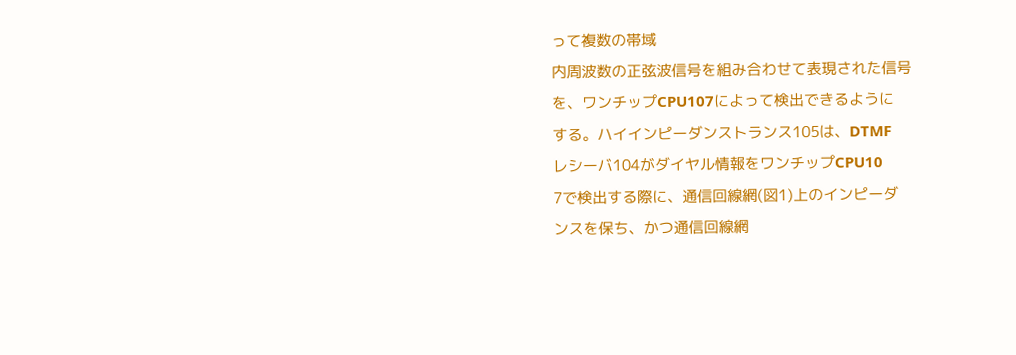って複数の帯域
内周波数の正弦波信号を組み合わせて表現された信号
を、ワンチップCPU107によって検出できるように
する。ハイインピーダンストランス105は、DTMF
レシーバ104がダイヤル情報をワンチップCPU10
7で検出する際に、通信回線網(図1)上のインピーダ
ンスを保ち、かつ通信回線網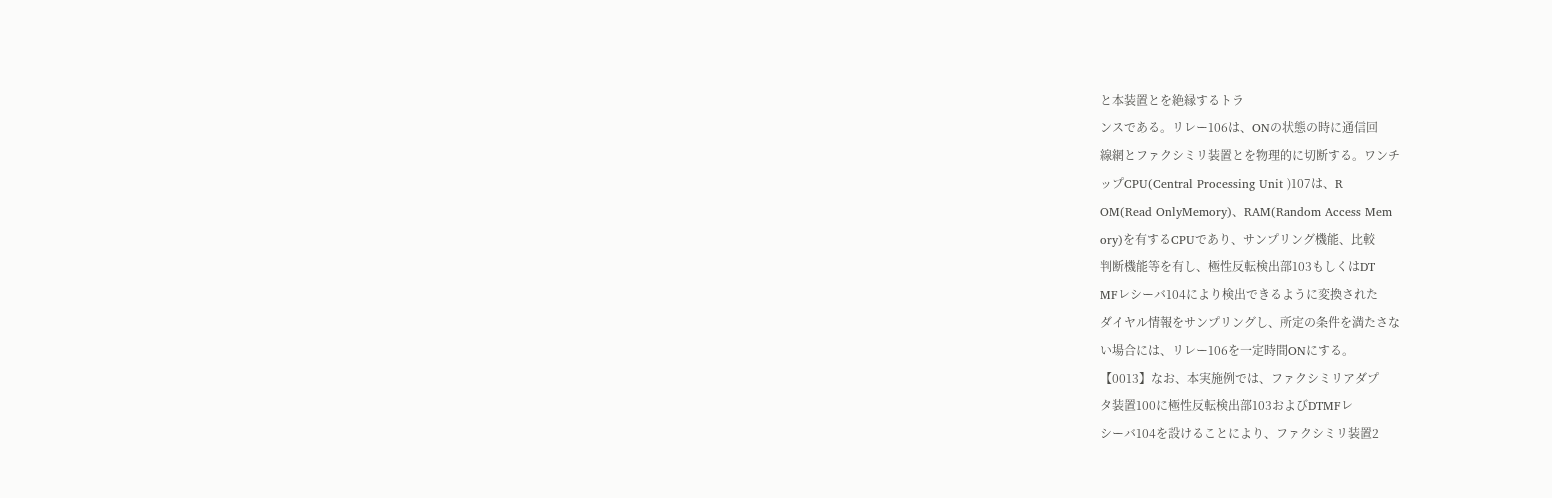と本装置とを絶縁するトラ
ンスである。リレー106は、ONの状態の時に通信回
線網とファクシミリ装置とを物理的に切断する。ワンチ
ップCPU(Central Processing Unit )107は、R
OM(Read OnlyMemory)、RAM(Random Access Mem
ory)を有するCPUであり、サンプリング機能、比較
判断機能等を有し、極性反転検出部103もしくはDT
MFレシーバ104により検出できるように変換された
ダイヤル情報をサンプリングし、所定の条件を満たさな
い場合には、リレー106を一定時間ONにする。
【0013】なお、本実施例では、ファクシミリアダプ
タ装置100に極性反転検出部103およびDTMFレ
シーバ104を設けることにより、ファクシミリ装置2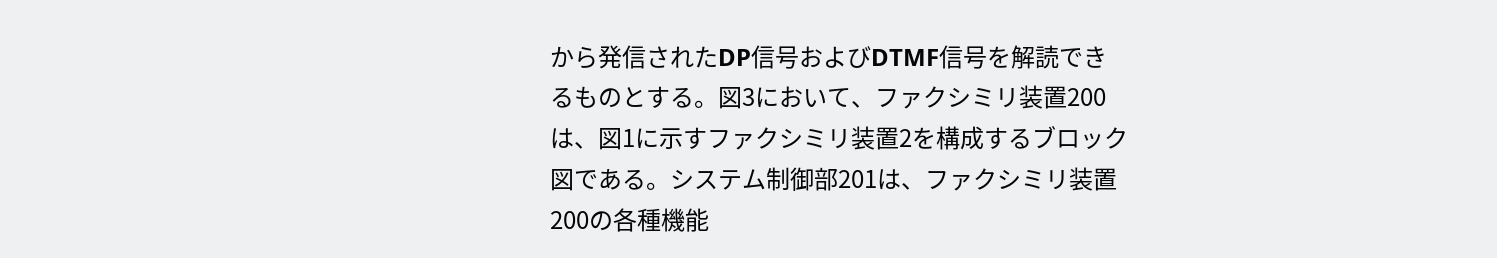から発信されたDP信号およびDTMF信号を解読でき
るものとする。図3において、ファクシミリ装置200
は、図1に示すファクシミリ装置2を構成するブロック
図である。システム制御部201は、ファクシミリ装置
200の各種機能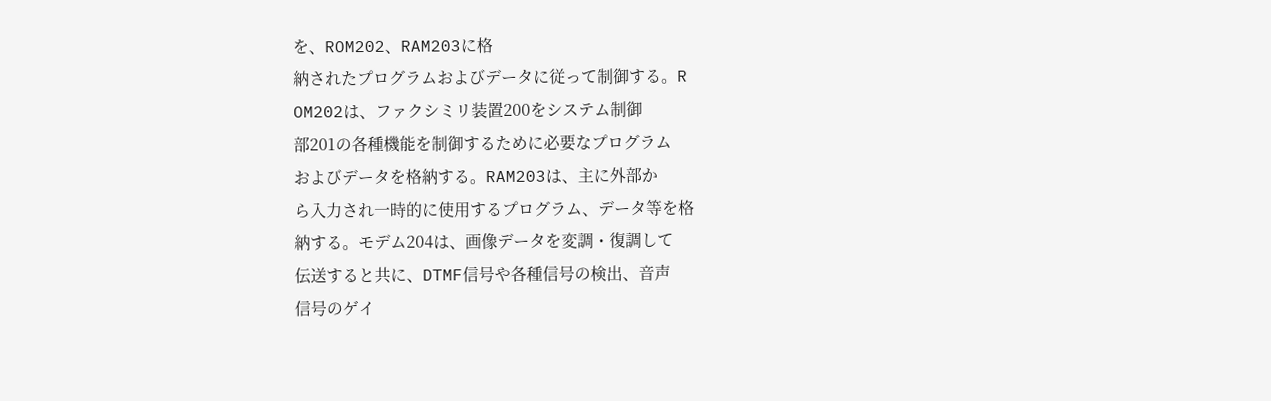を、ROM202、RAM203に格
納されたプログラムおよびデータに従って制御する。R
OM202は、ファクシミリ装置200をシステム制御
部201の各種機能を制御するために必要なプログラム
およびデータを格納する。RAM203は、主に外部か
ら入力され一時的に使用するプログラム、データ等を格
納する。モデム204は、画像データを変調・復調して
伝送すると共に、DTMF信号や各種信号の検出、音声
信号のゲイ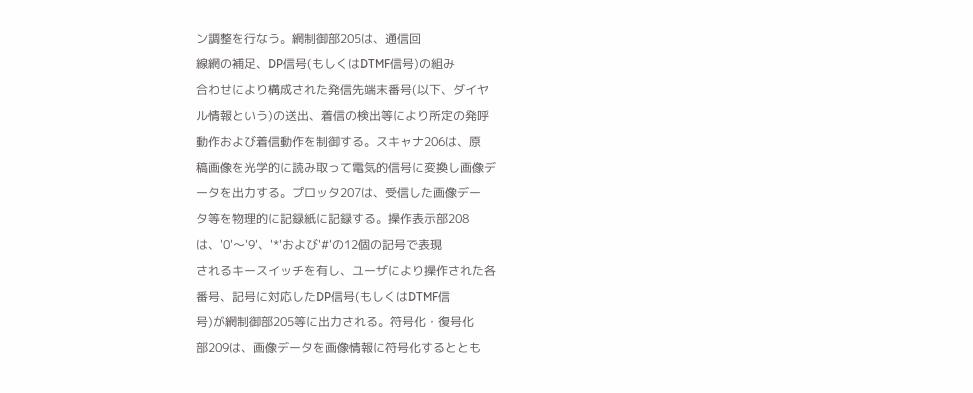ン調整を行なう。網制御部205は、通信回
線網の補足、DP信号(もしくはDTMF信号)の組み
合わせにより構成された発信先端末番号(以下、ダイヤ
ル情報という)の送出、着信の検出等により所定の発呼
動作および着信動作を制御する。スキャナ206は、原
稿画像を光学的に読み取って電気的信号に変換し画像デ
ータを出力する。プロッタ207は、受信した画像デー
タ等を物理的に記録紙に記録する。操作表示部208
は、'0'〜'9'、'*'および'#'の12個の記号で表現
されるキースイッチを有し、ユーザにより操作された各
番号、記号に対応したDP信号(もしくはDTMF信
号)が網制御部205等に出力される。符号化・復号化
部209は、画像データを画像情報に符号化するととも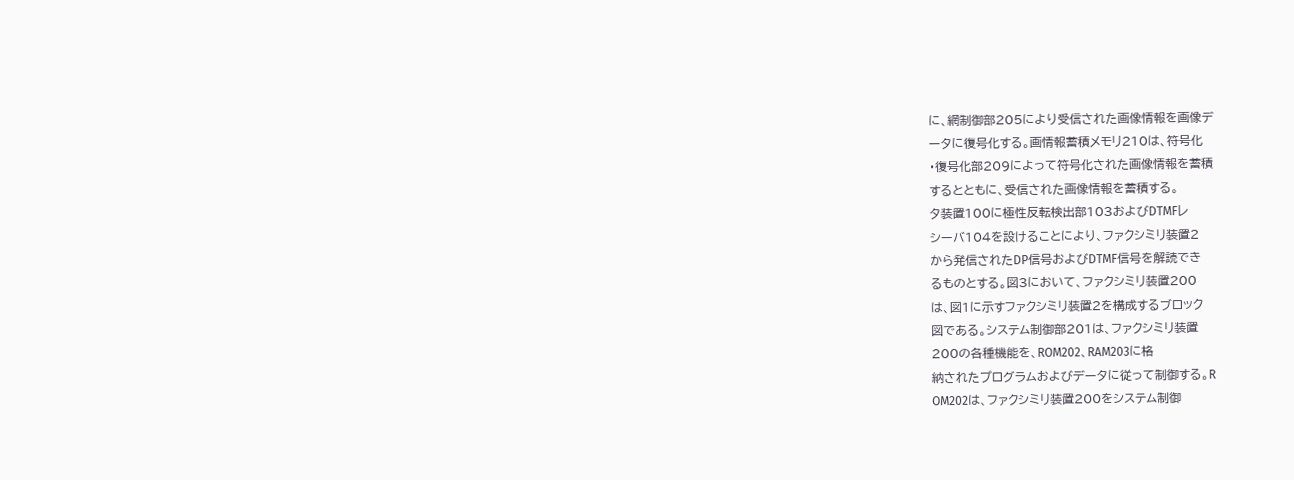に、網制御部205により受信された画像情報を画像デ
ータに復号化する。画情報蓄積メモリ210は、符号化
・復号化部209によって符号化された画像情報を蓄積
するとともに、受信された画像情報を蓄積する。
タ装置100に極性反転検出部103およびDTMFレ
シーバ104を設けることにより、ファクシミリ装置2
から発信されたDP信号およびDTMF信号を解読でき
るものとする。図3において、ファクシミリ装置200
は、図1に示すファクシミリ装置2を構成するブロック
図である。システム制御部201は、ファクシミリ装置
200の各種機能を、ROM202、RAM203に格
納されたプログラムおよびデータに従って制御する。R
OM202は、ファクシミリ装置200をシステム制御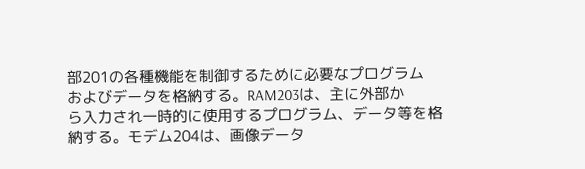部201の各種機能を制御するために必要なプログラム
およびデータを格納する。RAM203は、主に外部か
ら入力され一時的に使用するプログラム、データ等を格
納する。モデム204は、画像データ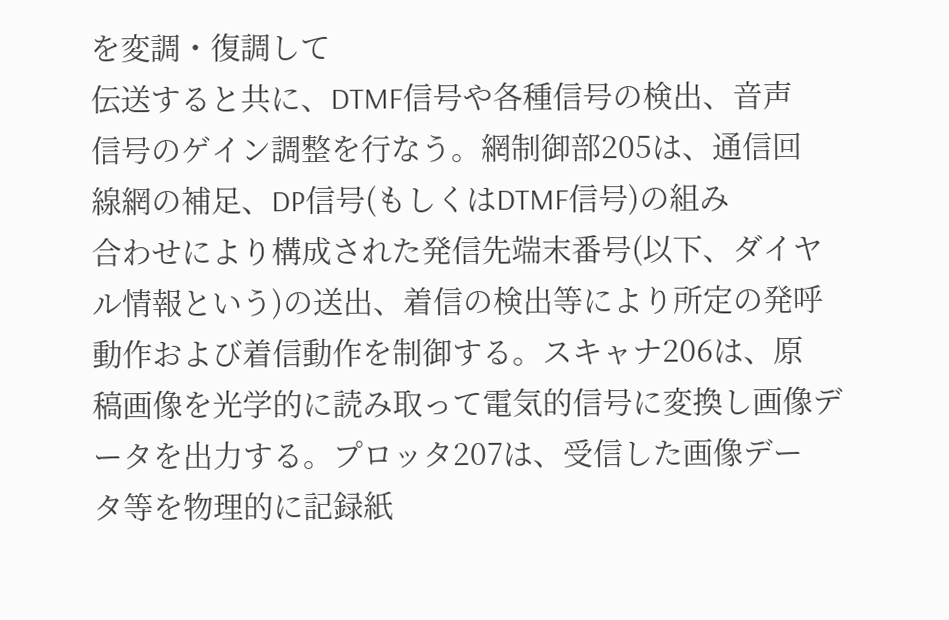を変調・復調して
伝送すると共に、DTMF信号や各種信号の検出、音声
信号のゲイン調整を行なう。網制御部205は、通信回
線網の補足、DP信号(もしくはDTMF信号)の組み
合わせにより構成された発信先端末番号(以下、ダイヤ
ル情報という)の送出、着信の検出等により所定の発呼
動作および着信動作を制御する。スキャナ206は、原
稿画像を光学的に読み取って電気的信号に変換し画像デ
ータを出力する。プロッタ207は、受信した画像デー
タ等を物理的に記録紙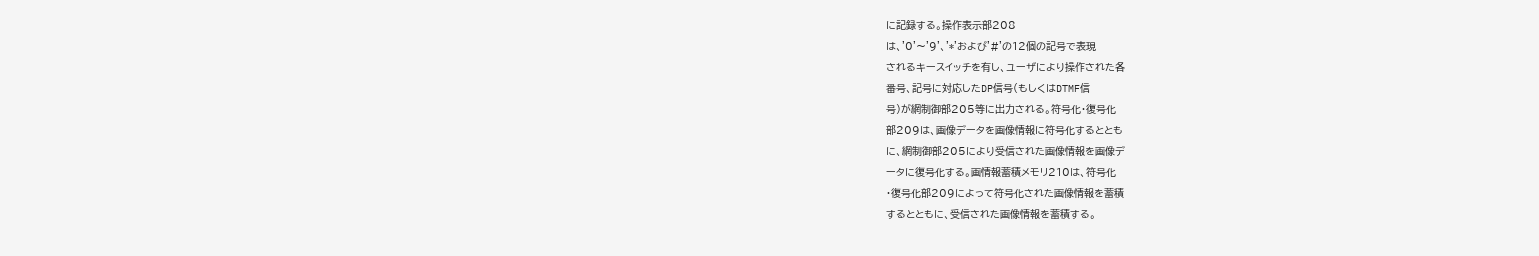に記録する。操作表示部208
は、'0'〜'9'、'*'および'#'の12個の記号で表現
されるキースイッチを有し、ユーザにより操作された各
番号、記号に対応したDP信号(もしくはDTMF信
号)が網制御部205等に出力される。符号化・復号化
部209は、画像データを画像情報に符号化するととも
に、網制御部205により受信された画像情報を画像デ
ータに復号化する。画情報蓄積メモリ210は、符号化
・復号化部209によって符号化された画像情報を蓄積
するとともに、受信された画像情報を蓄積する。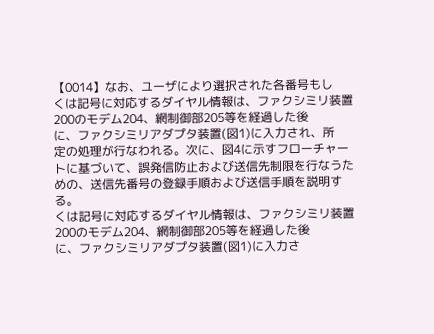【0014】なお、ユーザにより選択された各番号もし
くは記号に対応するダイヤル情報は、ファクシミリ装置
200のモデム204、網制御部205等を経過した後
に、ファクシミリアダプタ装置(図1)に入力され、所
定の処理が行なわれる。次に、図4に示すフローチャー
トに基づいて、誤発信防止および送信先制限を行なうた
めの、送信先番号の登録手順および送信手順を説明す
る。
くは記号に対応するダイヤル情報は、ファクシミリ装置
200のモデム204、網制御部205等を経過した後
に、ファクシミリアダプタ装置(図1)に入力さ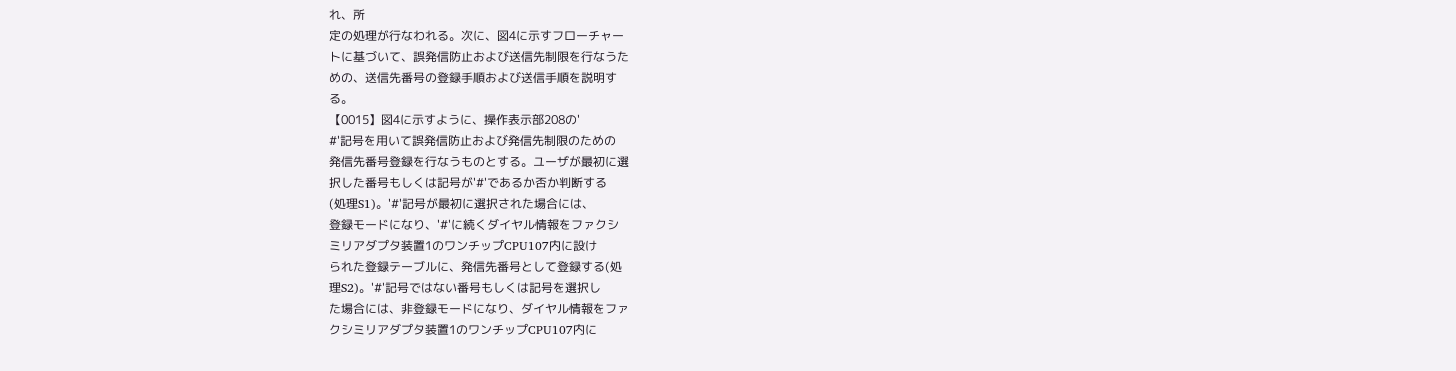れ、所
定の処理が行なわれる。次に、図4に示すフローチャー
トに基づいて、誤発信防止および送信先制限を行なうた
めの、送信先番号の登録手順および送信手順を説明す
る。
【0015】図4に示すように、操作表示部208の'
#'記号を用いて誤発信防止および発信先制限のための
発信先番号登録を行なうものとする。ユーザが最初に選
択した番号もしくは記号が'#'であるか否か判断する
(処理S1)。'#'記号が最初に選択された場合には、
登録モードになり、'#'に続くダイヤル情報をファクシ
ミリアダプタ装置1のワンチップCPU107内に設け
られた登録テーブルに、発信先番号として登録する(処
理S2)。'#'記号ではない番号もしくは記号を選択し
た場合には、非登録モードになり、ダイヤル情報をファ
クシミリアダプタ装置1のワンチップCPU107内に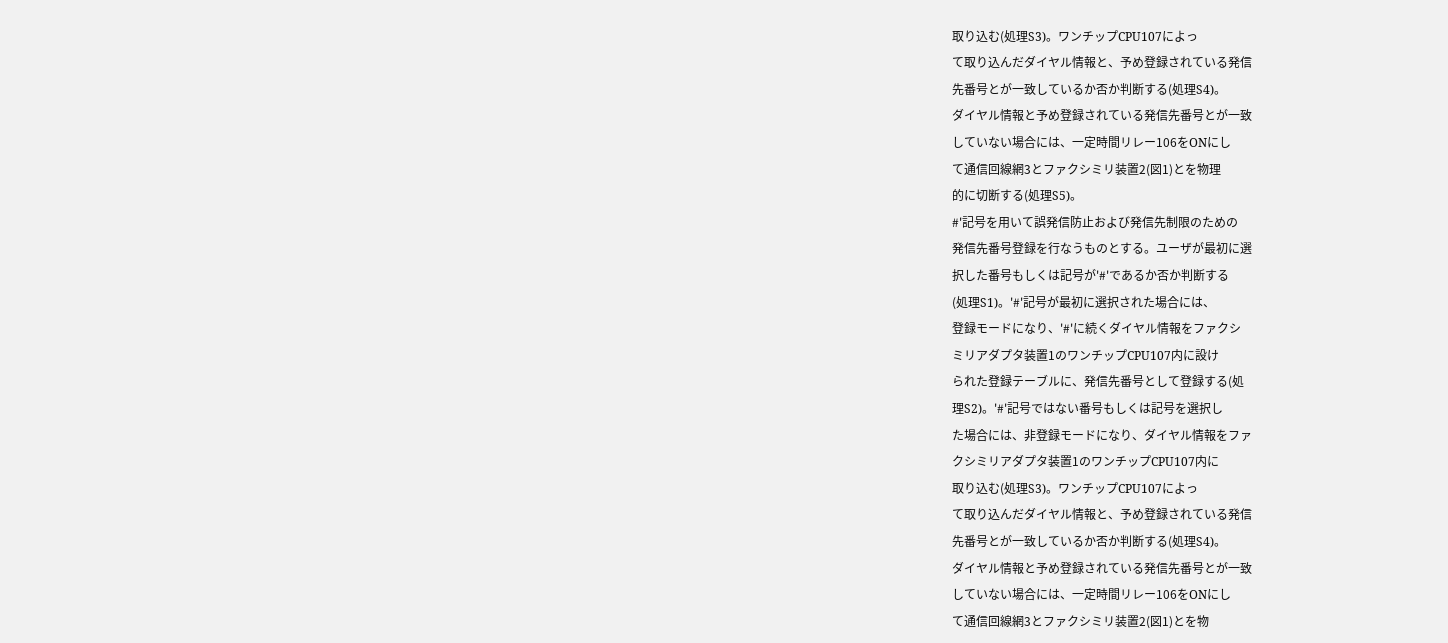取り込む(処理S3)。ワンチップCPU107によっ
て取り込んだダイヤル情報と、予め登録されている発信
先番号とが一致しているか否か判断する(処理S4)。
ダイヤル情報と予め登録されている発信先番号とが一致
していない場合には、一定時間リレー106をONにし
て通信回線網3とファクシミリ装置2(図1)とを物理
的に切断する(処理S5)。
#'記号を用いて誤発信防止および発信先制限のための
発信先番号登録を行なうものとする。ユーザが最初に選
択した番号もしくは記号が'#'であるか否か判断する
(処理S1)。'#'記号が最初に選択された場合には、
登録モードになり、'#'に続くダイヤル情報をファクシ
ミリアダプタ装置1のワンチップCPU107内に設け
られた登録テーブルに、発信先番号として登録する(処
理S2)。'#'記号ではない番号もしくは記号を選択し
た場合には、非登録モードになり、ダイヤル情報をファ
クシミリアダプタ装置1のワンチップCPU107内に
取り込む(処理S3)。ワンチップCPU107によっ
て取り込んだダイヤル情報と、予め登録されている発信
先番号とが一致しているか否か判断する(処理S4)。
ダイヤル情報と予め登録されている発信先番号とが一致
していない場合には、一定時間リレー106をONにし
て通信回線網3とファクシミリ装置2(図1)とを物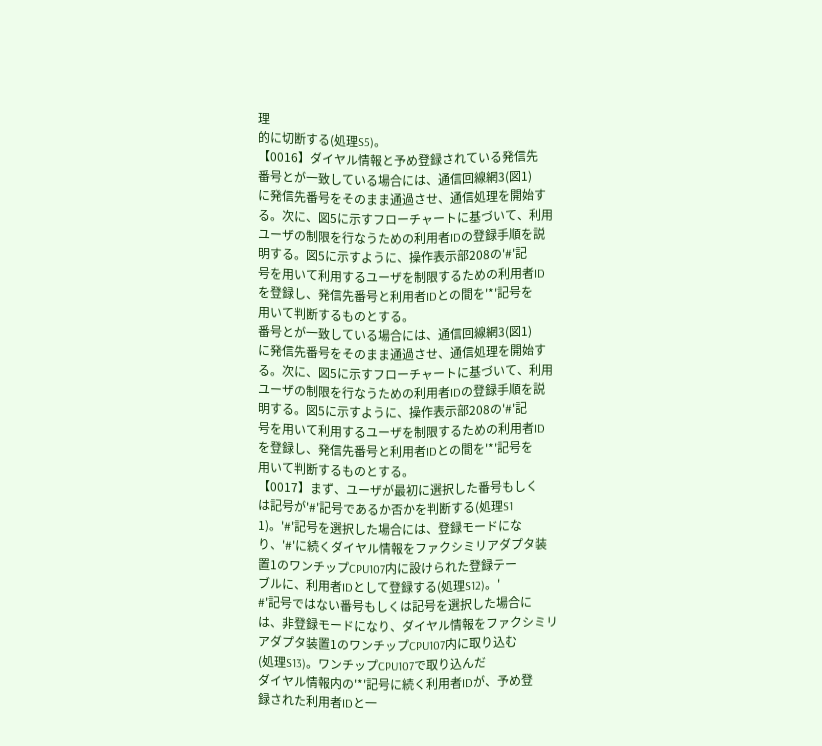理
的に切断する(処理S5)。
【0016】ダイヤル情報と予め登録されている発信先
番号とが一致している場合には、通信回線網3(図1)
に発信先番号をそのまま通過させ、通信処理を開始す
る。次に、図5に示すフローチャートに基づいて、利用
ユーザの制限を行なうための利用者IDの登録手順を説
明する。図5に示すように、操作表示部208の'#'記
号を用いて利用するユーザを制限するための利用者ID
を登録し、発信先番号と利用者IDとの間を'*'記号を
用いて判断するものとする。
番号とが一致している場合には、通信回線網3(図1)
に発信先番号をそのまま通過させ、通信処理を開始す
る。次に、図5に示すフローチャートに基づいて、利用
ユーザの制限を行なうための利用者IDの登録手順を説
明する。図5に示すように、操作表示部208の'#'記
号を用いて利用するユーザを制限するための利用者ID
を登録し、発信先番号と利用者IDとの間を'*'記号を
用いて判断するものとする。
【0017】まず、ユーザが最初に選択した番号もしく
は記号が'#'記号であるか否かを判断する(処理S1
1)。'#'記号を選択した場合には、登録モードにな
り、'#'に続くダイヤル情報をファクシミリアダプタ装
置1のワンチップCPU107内に設けられた登録テー
ブルに、利用者IDとして登録する(処理S12)。'
#'記号ではない番号もしくは記号を選択した場合に
は、非登録モードになり、ダイヤル情報をファクシミリ
アダプタ装置1のワンチップCPU107内に取り込む
(処理S13)。ワンチップCPU107で取り込んだ
ダイヤル情報内の'*'記号に続く利用者IDが、予め登
録された利用者IDと一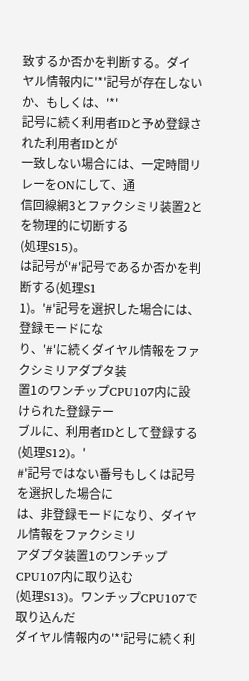致するか否かを判断する。ダイ
ヤル情報内に'*'記号が存在しないか、もしくは、'*'
記号に続く利用者IDと予め登録された利用者IDとが
一致しない場合には、一定時間リレーをONにして、通
信回線網3とファクシミリ装置2とを物理的に切断する
(処理S15)。
は記号が'#'記号であるか否かを判断する(処理S1
1)。'#'記号を選択した場合には、登録モードにな
り、'#'に続くダイヤル情報をファクシミリアダプタ装
置1のワンチップCPU107内に設けられた登録テー
ブルに、利用者IDとして登録する(処理S12)。'
#'記号ではない番号もしくは記号を選択した場合に
は、非登録モードになり、ダイヤル情報をファクシミリ
アダプタ装置1のワンチップCPU107内に取り込む
(処理S13)。ワンチップCPU107で取り込んだ
ダイヤル情報内の'*'記号に続く利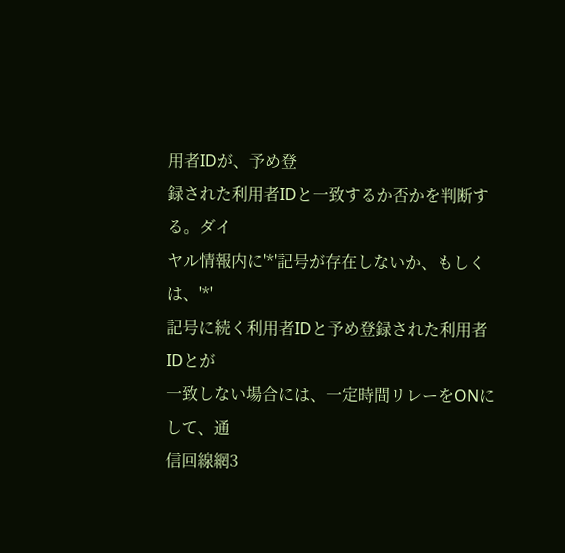用者IDが、予め登
録された利用者IDと一致するか否かを判断する。ダイ
ヤル情報内に'*'記号が存在しないか、もしくは、'*'
記号に続く利用者IDと予め登録された利用者IDとが
一致しない場合には、一定時間リレーをONにして、通
信回線網3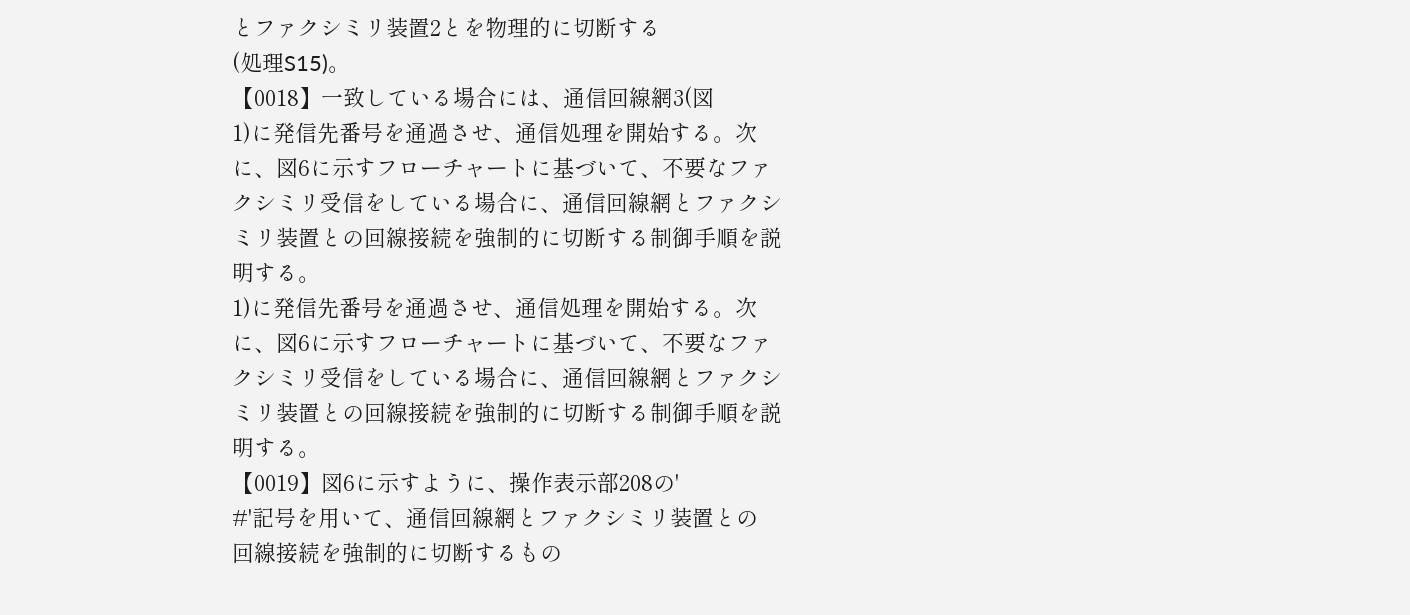とファクシミリ装置2とを物理的に切断する
(処理S15)。
【0018】一致している場合には、通信回線網3(図
1)に発信先番号を通過させ、通信処理を開始する。次
に、図6に示すフローチャートに基づいて、不要なファ
クシミリ受信をしている場合に、通信回線網とファクシ
ミリ装置との回線接続を強制的に切断する制御手順を説
明する。
1)に発信先番号を通過させ、通信処理を開始する。次
に、図6に示すフローチャートに基づいて、不要なファ
クシミリ受信をしている場合に、通信回線網とファクシ
ミリ装置との回線接続を強制的に切断する制御手順を説
明する。
【0019】図6に示すように、操作表示部208の'
#'記号を用いて、通信回線網とファクシミリ装置との
回線接続を強制的に切断するもの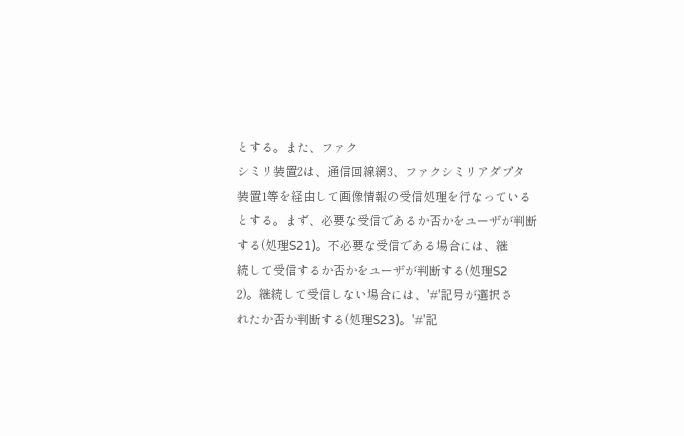とする。また、ファク
シミリ装置2は、通信回線網3、ファクシミリアダプタ
装置1等を経由して画像情報の受信処理を行なっている
とする。まず、必要な受信であるか否かをユーザが判断
する(処理S21)。不必要な受信である場合には、継
続して受信するか否かをユーザが判断する(処理S2
2)。継続して受信しない場合には、'#'記号が選択さ
れたか否か判断する(処理S23)。'#'記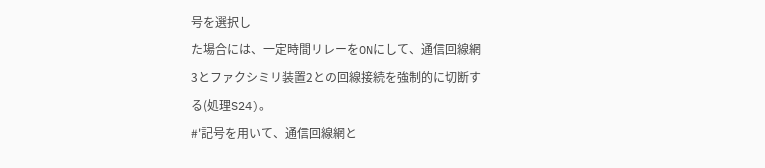号を選択し
た場合には、一定時間リレーをONにして、通信回線網
3とファクシミリ装置2との回線接続を強制的に切断す
る(処理S24)。
#'記号を用いて、通信回線網と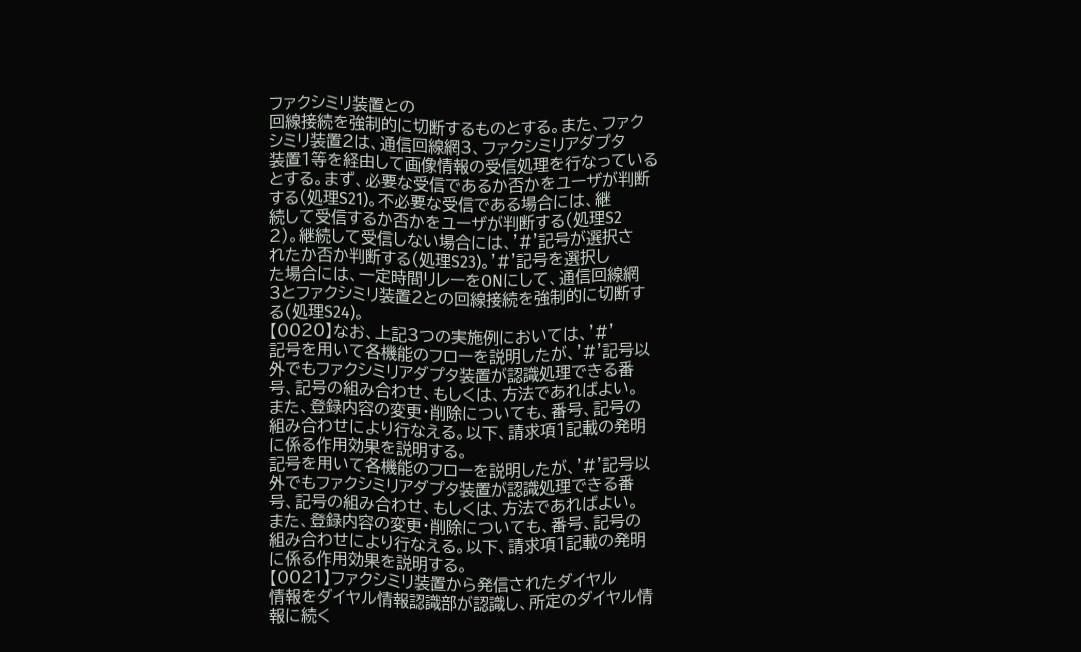ファクシミリ装置との
回線接続を強制的に切断するものとする。また、ファク
シミリ装置2は、通信回線網3、ファクシミリアダプタ
装置1等を経由して画像情報の受信処理を行なっている
とする。まず、必要な受信であるか否かをユーザが判断
する(処理S21)。不必要な受信である場合には、継
続して受信するか否かをユーザが判断する(処理S2
2)。継続して受信しない場合には、'#'記号が選択さ
れたか否か判断する(処理S23)。'#'記号を選択し
た場合には、一定時間リレーをONにして、通信回線網
3とファクシミリ装置2との回線接続を強制的に切断す
る(処理S24)。
【0020】なお、上記3つの実施例においては、'#'
記号を用いて各機能のフローを説明したが、'#'記号以
外でもファクシミリアダプタ装置が認識処理できる番
号、記号の組み合わせ、もしくは、方法であればよい。
また、登録内容の変更・削除についても、番号、記号の
組み合わせにより行なえる。以下、請求項1記載の発明
に係る作用効果を説明する。
記号を用いて各機能のフローを説明したが、'#'記号以
外でもファクシミリアダプタ装置が認識処理できる番
号、記号の組み合わせ、もしくは、方法であればよい。
また、登録内容の変更・削除についても、番号、記号の
組み合わせにより行なえる。以下、請求項1記載の発明
に係る作用効果を説明する。
【0021】ファクシミリ装置から発信されたダイヤル
情報をダイヤル情報認識部が認識し、所定のダイヤル情
報に続く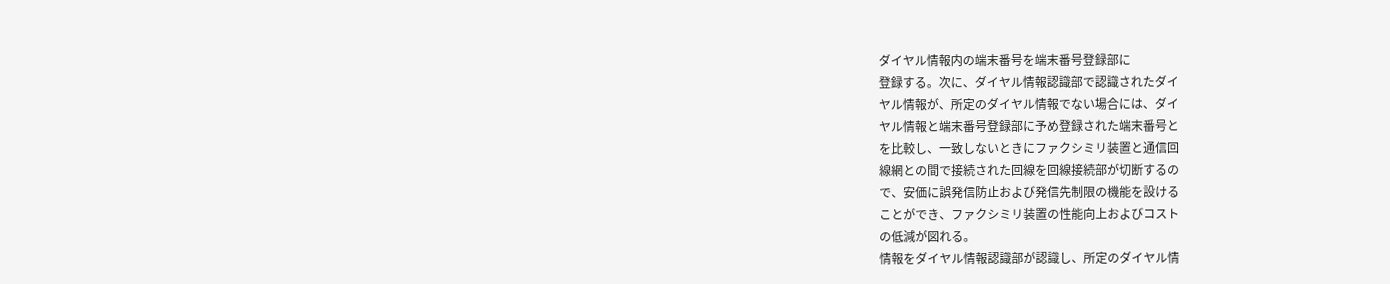ダイヤル情報内の端末番号を端末番号登録部に
登録する。次に、ダイヤル情報認識部で認識されたダイ
ヤル情報が、所定のダイヤル情報でない場合には、ダイ
ヤル情報と端末番号登録部に予め登録された端末番号と
を比較し、一致しないときにファクシミリ装置と通信回
線網との間で接続された回線を回線接続部が切断するの
で、安価に誤発信防止および発信先制限の機能を設ける
ことができ、ファクシミリ装置の性能向上およびコスト
の低減が図れる。
情報をダイヤル情報認識部が認識し、所定のダイヤル情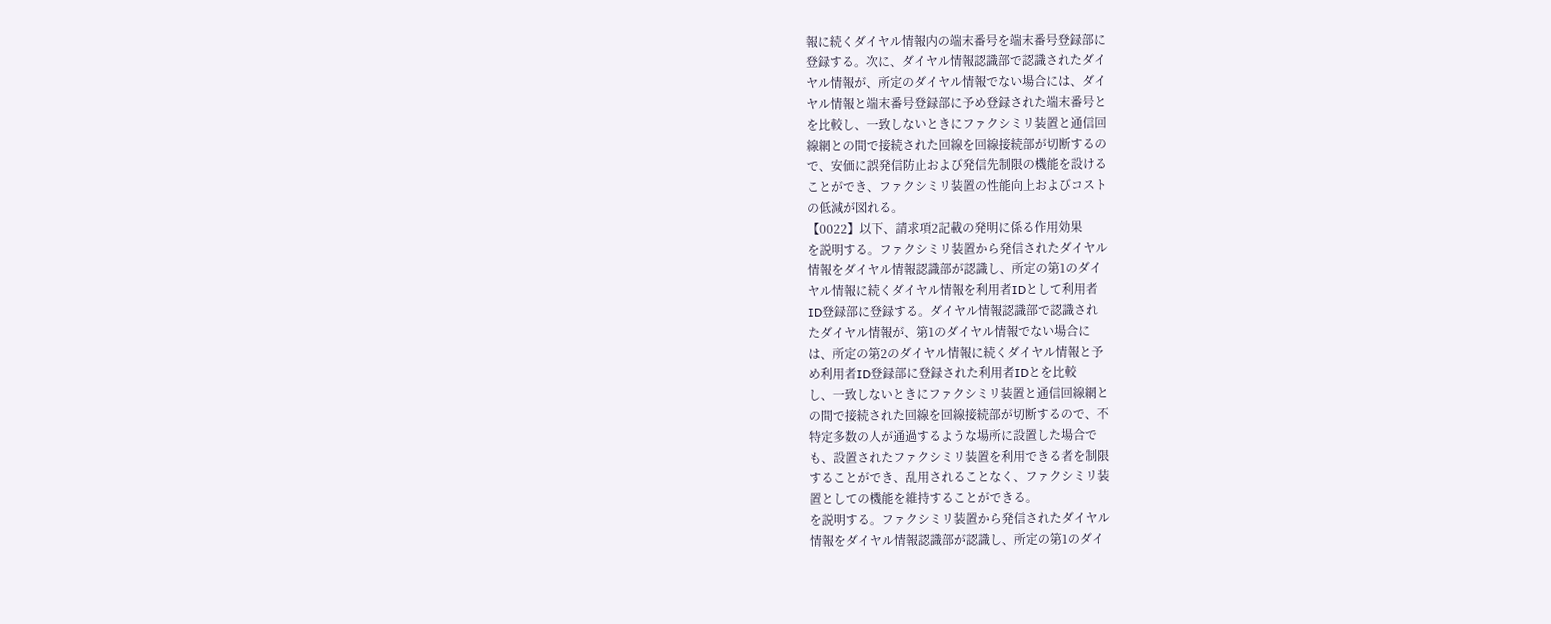報に続くダイヤル情報内の端末番号を端末番号登録部に
登録する。次に、ダイヤル情報認識部で認識されたダイ
ヤル情報が、所定のダイヤル情報でない場合には、ダイ
ヤル情報と端末番号登録部に予め登録された端末番号と
を比較し、一致しないときにファクシミリ装置と通信回
線網との間で接続された回線を回線接続部が切断するの
で、安価に誤発信防止および発信先制限の機能を設ける
ことができ、ファクシミリ装置の性能向上およびコスト
の低減が図れる。
【0022】以下、請求項2記載の発明に係る作用効果
を説明する。ファクシミリ装置から発信されたダイヤル
情報をダイヤル情報認識部が認識し、所定の第1のダイ
ヤル情報に続くダイヤル情報を利用者IDとして利用者
ID登録部に登録する。ダイヤル情報認識部で認識され
たダイヤル情報が、第1のダイヤル情報でない場合に
は、所定の第2のダイヤル情報に続くダイヤル情報と予
め利用者ID登録部に登録された利用者IDとを比較
し、一致しないときにファクシミリ装置と通信回線網と
の間で接続された回線を回線接続部が切断するので、不
特定多数の人が通過するような場所に設置した場合で
も、設置されたファクシミリ装置を利用できる者を制限
することができ、乱用されることなく、ファクシミリ装
置としての機能を維持することができる。
を説明する。ファクシミリ装置から発信されたダイヤル
情報をダイヤル情報認識部が認識し、所定の第1のダイ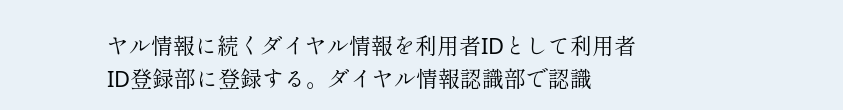ヤル情報に続くダイヤル情報を利用者IDとして利用者
ID登録部に登録する。ダイヤル情報認識部で認識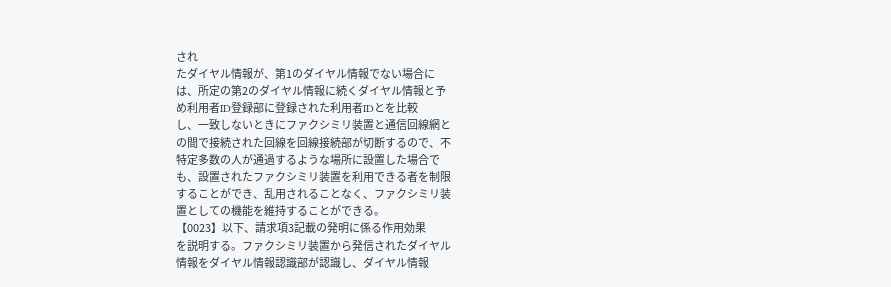され
たダイヤル情報が、第1のダイヤル情報でない場合に
は、所定の第2のダイヤル情報に続くダイヤル情報と予
め利用者ID登録部に登録された利用者IDとを比較
し、一致しないときにファクシミリ装置と通信回線網と
の間で接続された回線を回線接続部が切断するので、不
特定多数の人が通過するような場所に設置した場合で
も、設置されたファクシミリ装置を利用できる者を制限
することができ、乱用されることなく、ファクシミリ装
置としての機能を維持することができる。
【0023】以下、請求項3記載の発明に係る作用効果
を説明する。ファクシミリ装置から発信されたダイヤル
情報をダイヤル情報認識部が認識し、ダイヤル情報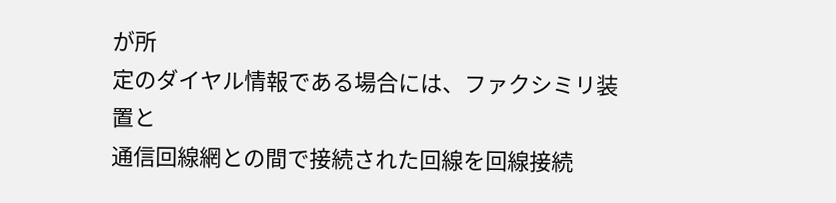が所
定のダイヤル情報である場合には、ファクシミリ装置と
通信回線網との間で接続された回線を回線接続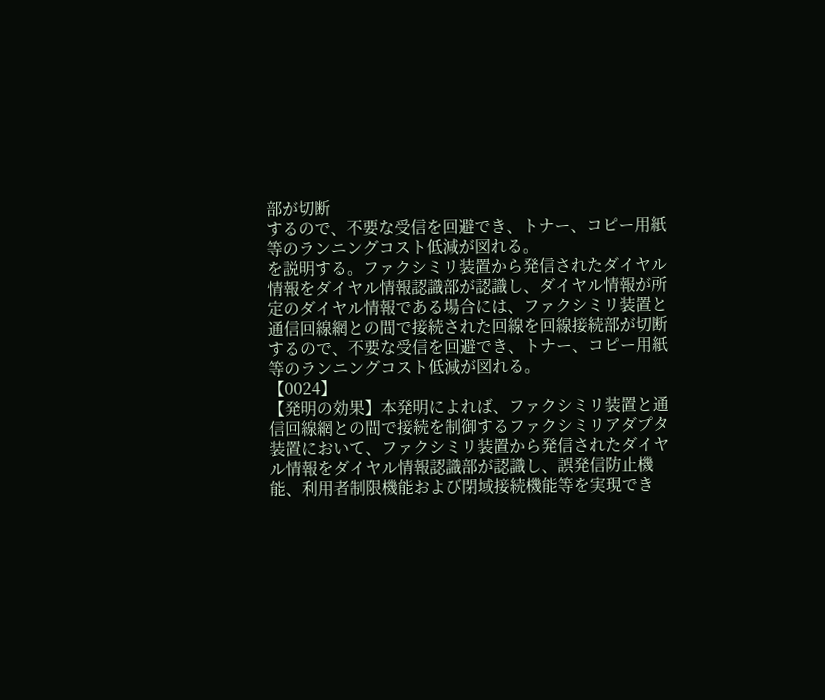部が切断
するので、不要な受信を回避でき、トナー、コピー用紙
等のランニングコスト低減が図れる。
を説明する。ファクシミリ装置から発信されたダイヤル
情報をダイヤル情報認識部が認識し、ダイヤル情報が所
定のダイヤル情報である場合には、ファクシミリ装置と
通信回線網との間で接続された回線を回線接続部が切断
するので、不要な受信を回避でき、トナー、コピー用紙
等のランニングコスト低減が図れる。
【0024】
【発明の効果】本発明によれば、ファクシミリ装置と通
信回線網との間で接続を制御するファクシミリアダプタ
装置において、ファクシミリ装置から発信されたダイヤ
ル情報をダイヤル情報認識部が認識し、誤発信防止機
能、利用者制限機能および閉域接続機能等を実現でき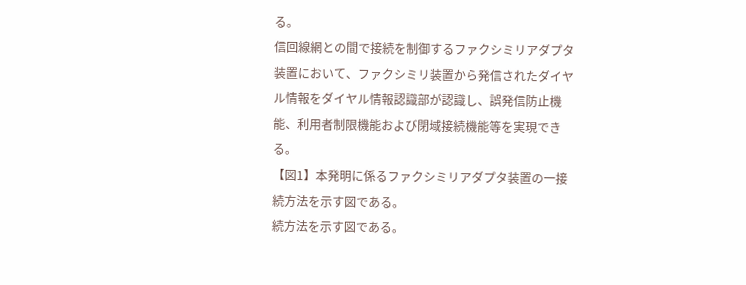る。
信回線網との間で接続を制御するファクシミリアダプタ
装置において、ファクシミリ装置から発信されたダイヤ
ル情報をダイヤル情報認識部が認識し、誤発信防止機
能、利用者制限機能および閉域接続機能等を実現でき
る。
【図1】本発明に係るファクシミリアダプタ装置の一接
続方法を示す図である。
続方法を示す図である。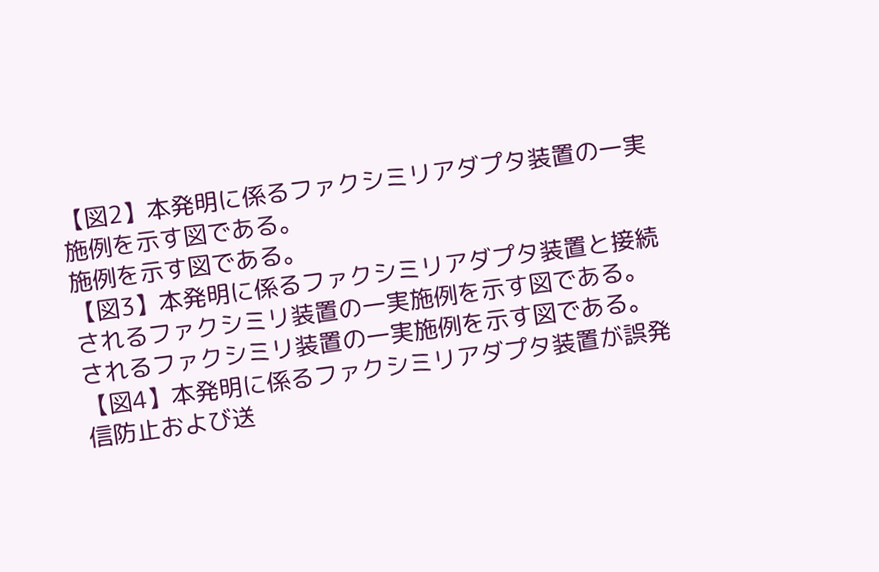【図2】本発明に係るファクシミリアダプタ装置の一実
施例を示す図である。
施例を示す図である。
【図3】本発明に係るファクシミリアダプタ装置と接続
されるファクシミリ装置の一実施例を示す図である。
されるファクシミリ装置の一実施例を示す図である。
【図4】本発明に係るファクシミリアダプタ装置が誤発
信防止および送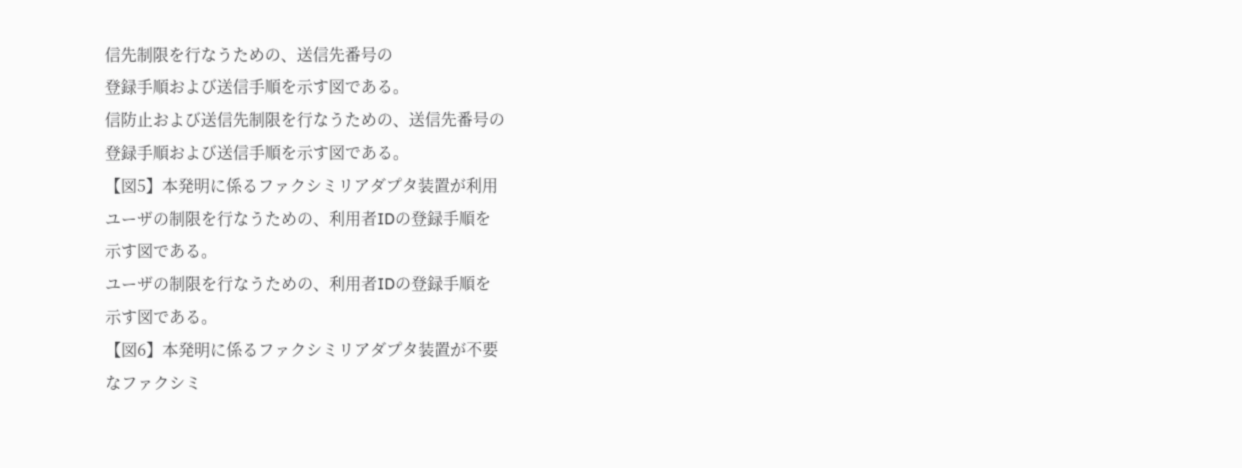信先制限を行なうための、送信先番号の
登録手順および送信手順を示す図である。
信防止および送信先制限を行なうための、送信先番号の
登録手順および送信手順を示す図である。
【図5】本発明に係るファクシミリアダプタ装置が利用
ユーザの制限を行なうための、利用者IDの登録手順を
示す図である。
ユーザの制限を行なうための、利用者IDの登録手順を
示す図である。
【図6】本発明に係るファクシミリアダプタ装置が不要
なファクシミ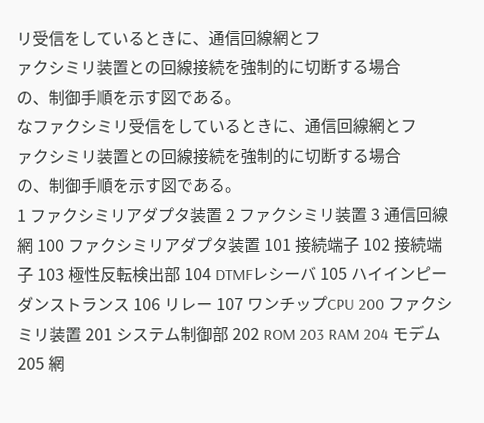リ受信をしているときに、通信回線網とフ
ァクシミリ装置との回線接続を強制的に切断する場合
の、制御手順を示す図である。
なファクシミリ受信をしているときに、通信回線網とフ
ァクシミリ装置との回線接続を強制的に切断する場合
の、制御手順を示す図である。
1 ファクシミリアダプタ装置 2 ファクシミリ装置 3 通信回線網 100 ファクシミリアダプタ装置 101 接続端子 102 接続端子 103 極性反転検出部 104 DTMFレシーバ 105 ハイインピーダンストランス 106 リレー 107 ワンチップCPU 200 ファクシミリ装置 201 システム制御部 202 ROM 203 RAM 204 モデム 205 網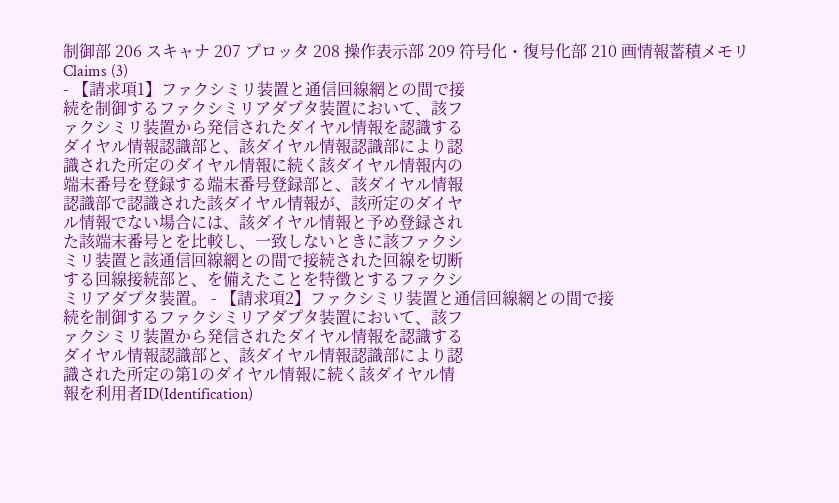制御部 206 スキャナ 207 プロッタ 208 操作表示部 209 符号化・復号化部 210 画情報蓄積メモリ
Claims (3)
- 【請求項1】ファクシミリ装置と通信回線網との間で接
続を制御するファクシミリアダプタ装置において、該フ
ァクシミリ装置から発信されたダイヤル情報を認識する
ダイヤル情報認識部と、該ダイヤル情報認識部により認
識された所定のダイヤル情報に続く該ダイヤル情報内の
端末番号を登録する端末番号登録部と、該ダイヤル情報
認識部で認識された該ダイヤル情報が、該所定のダイヤ
ル情報でない場合には、該ダイヤル情報と予め登録され
た該端末番号とを比較し、一致しないときに該ファクシ
ミリ装置と該通信回線網との間で接続された回線を切断
する回線接続部と、を備えたことを特徴とするファクシ
ミリアダプタ装置。 - 【請求項2】ファクシミリ装置と通信回線網との間で接
続を制御するファクシミリアダプタ装置において、該フ
ァクシミリ装置から発信されたダイヤル情報を認識する
ダイヤル情報認識部と、該ダイヤル情報認識部により認
識された所定の第1のダイヤル情報に続く該ダイヤル情
報を利用者ID(Identification)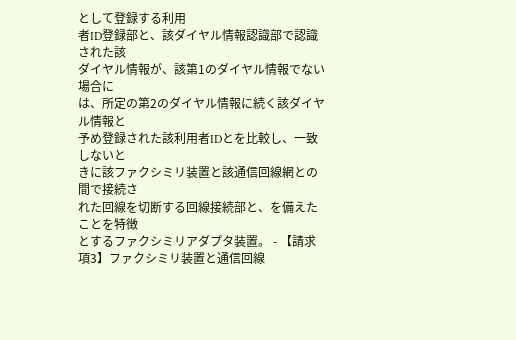として登録する利用
者ID登録部と、該ダイヤル情報認識部で認識された該
ダイヤル情報が、該第1のダイヤル情報でない場合に
は、所定の第2のダイヤル情報に続く該ダイヤル情報と
予め登録された該利用者IDとを比較し、一致しないと
きに該ファクシミリ装置と該通信回線網との間で接続さ
れた回線を切断する回線接続部と、を備えたことを特徴
とするファクシミリアダプタ装置。 - 【請求項3】ファクシミリ装置と通信回線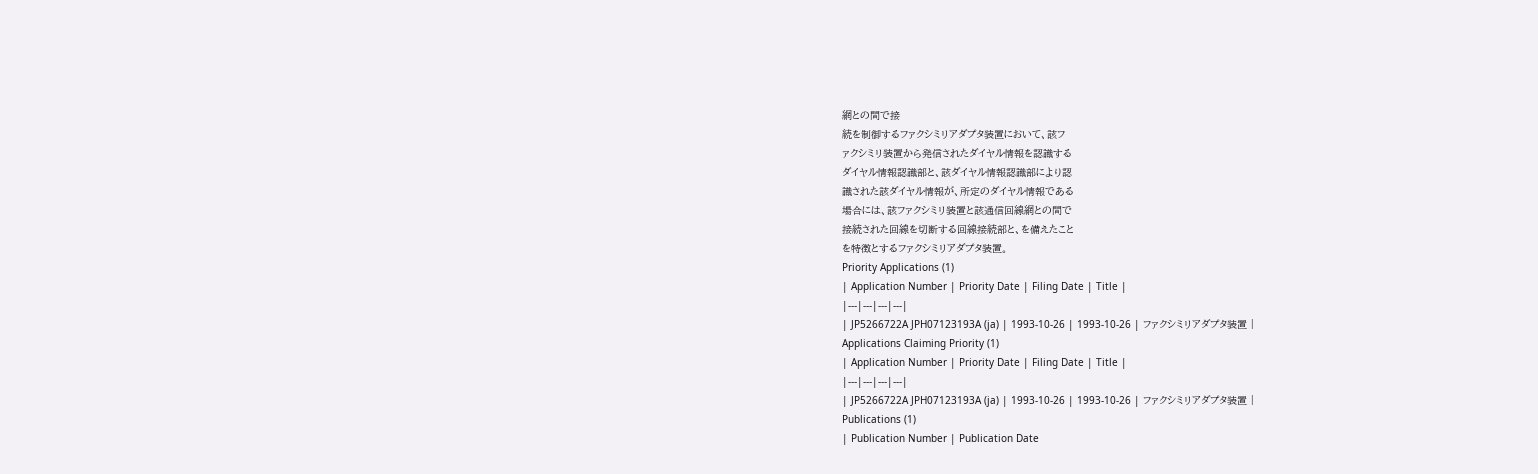網との間で接
続を制御するファクシミリアダプタ装置において、該フ
ァクシミリ装置から発信されたダイヤル情報を認識する
ダイヤル情報認識部と、該ダイヤル情報認識部により認
識された該ダイヤル情報が、所定のダイヤル情報である
場合には、該ファクシミリ装置と該通信回線網との間で
接続された回線を切断する回線接続部と、を備えたこと
を特徴とするファクシミリアダプタ装置。
Priority Applications (1)
| Application Number | Priority Date | Filing Date | Title |
|---|---|---|---|
| JP5266722A JPH07123193A (ja) | 1993-10-26 | 1993-10-26 | ファクシミリアダプタ装置 |
Applications Claiming Priority (1)
| Application Number | Priority Date | Filing Date | Title |
|---|---|---|---|
| JP5266722A JPH07123193A (ja) | 1993-10-26 | 1993-10-26 | ファクシミリアダプタ装置 |
Publications (1)
| Publication Number | Publication Date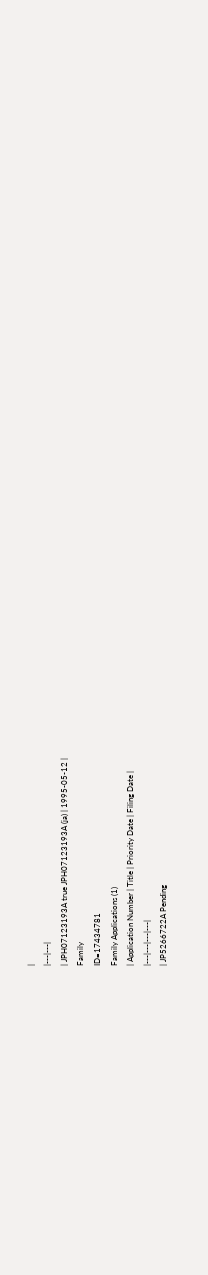|
|---|---|
| JPH07123193A true JPH07123193A (ja) | 1995-05-12 |
Family
ID=17434781
Family Applications (1)
| Application Number | Title | Priority Date | Filing Date |
|---|---|---|---|
| JP5266722A Pending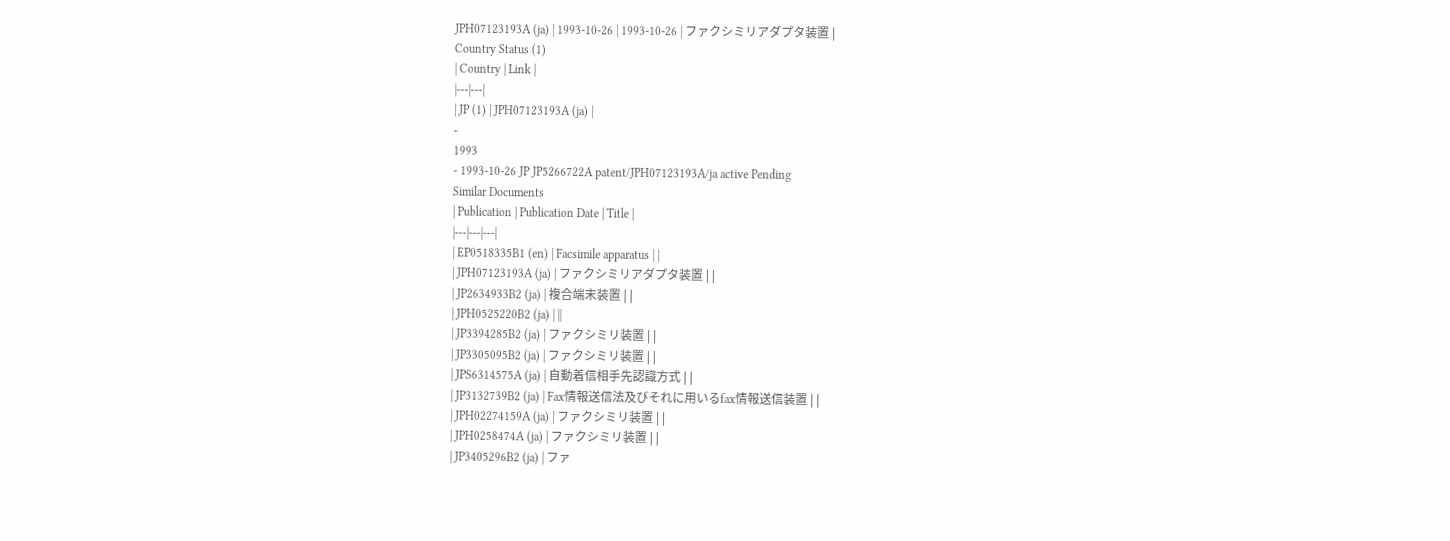JPH07123193A (ja) | 1993-10-26 | 1993-10-26 | ファクシミリアダプタ装置 |
Country Status (1)
| Country | Link |
|---|---|
| JP (1) | JPH07123193A (ja) |
-
1993
- 1993-10-26 JP JP5266722A patent/JPH07123193A/ja active Pending
Similar Documents
| Publication | Publication Date | Title |
|---|---|---|
| EP0518335B1 (en) | Facsimile apparatus | |
| JPH07123193A (ja) | ファクシミリアダプタ装置 | |
| JP2634933B2 (ja) | 複合端末装置 | |
| JPH0525220B2 (ja) | ||
| JP3394285B2 (ja) | ファクシミリ装置 | |
| JP3305095B2 (ja) | ファクシミリ装置 | |
| JPS6314575A (ja) | 自動着信相手先認識方式 | |
| JP3132739B2 (ja) | Fax情報送信法及びそれに用いるfax情報送信装置 | |
| JPH02274159A (ja) | ファクシミリ装置 | |
| JPH0258474A (ja) | ファクシミリ装置 | |
| JP3405296B2 (ja) | ファ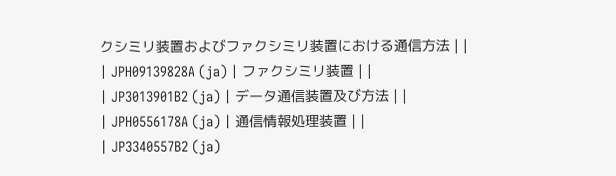クシミリ装置およびファクシミリ装置における通信方法 | |
| JPH09139828A (ja) | ファクシミリ装置 | |
| JP3013901B2 (ja) | データ通信装置及び方法 | |
| JPH0556178A (ja) | 通信情報処理装置 | |
| JP3340557B2 (ja)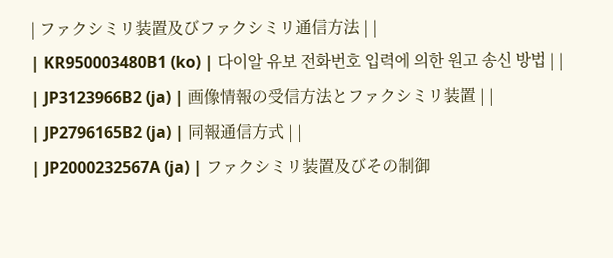| ファクシミリ装置及びファクシミリ通信方法 | |
| KR950003480B1 (ko) | 다이알 유보 전화번호 입력에 의한 원고 송신 방법 | |
| JP3123966B2 (ja) | 画像情報の受信方法とファクシミリ装置 | |
| JP2796165B2 (ja) | 同報通信方式 | |
| JP2000232567A (ja) | ファクシミリ装置及びその制御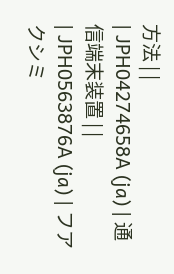方法 | |
| JPH04274658A (ja) | 通信端末装置 | |
| JPH0563876A (ja) | フアクシミ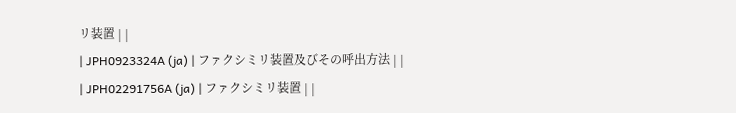リ装置 | |
| JPH0923324A (ja) | ファクシミリ装置及びその呼出方法 | |
| JPH02291756A (ja) | ファクシミリ装置 | |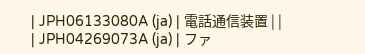| JPH06133080A (ja) | 電話通信装置 | |
| JPH04269073A (ja) | ファ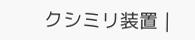クシミリ装置 |